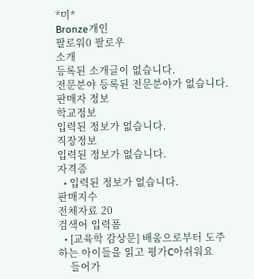*미*
Bronze개인
팔로워0 팔로우
소개
등록된 소개글이 없습니다.
전문분야 등록된 전문분야가 없습니다.
판매자 정보
학교정보
입력된 정보가 없습니다.
직장정보
입력된 정보가 없습니다.
자격증
  • 입력된 정보가 없습니다.
판매지수
전체자료 20
검색어 입력폼
  • [교육학 감상문] 배움으로부터 도주하는 아이들을 읽고 평가C아쉬워요
    들어가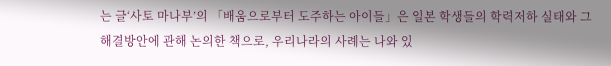는 글‘사토 마나부’의 「배움으로부터 도주하는 아이들」은 일본 학생들의 학력저하 실태와 그 해결방안에 관해 논의한 책으로, 우리나라의 사례는 나와 있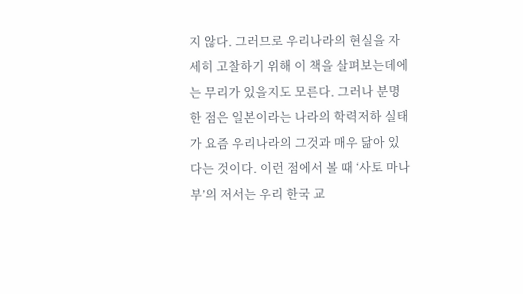지 않다. 그러므로 우리나라의 현실을 자세히 고찰하기 위해 이 책을 살펴보는데에는 무리가 있을지도 모른다. 그러나 분명한 점은 일본이라는 나라의 학력저하 실태가 요즘 우리나라의 그것과 매우 닮아 있다는 것이다. 이런 점에서 볼 때 ‘사토 마나부’의 저서는 우리 한국 교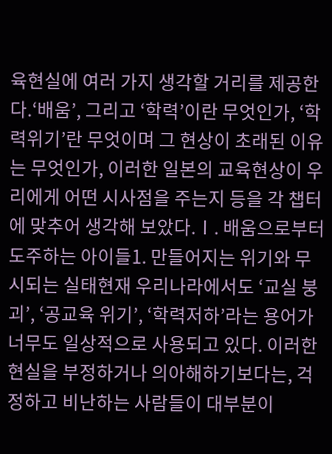육현실에 여러 가지 생각할 거리를 제공한다.‘배움’, 그리고 ‘학력’이란 무엇인가, ‘학력위기’란 무엇이며 그 현상이 초래된 이유는 무엇인가, 이러한 일본의 교육현상이 우리에게 어떤 시사점을 주는지 등을 각 챕터에 맞추어 생각해 보았다.Ⅰ. 배움으로부터 도주하는 아이들1. 만들어지는 위기와 무시되는 실태현재 우리나라에서도 ‘교실 붕괴’, ‘공교육 위기’, ‘학력저하’라는 용어가 너무도 일상적으로 사용되고 있다. 이러한 현실을 부정하거나 의아해하기보다는, 걱정하고 비난하는 사람들이 대부분이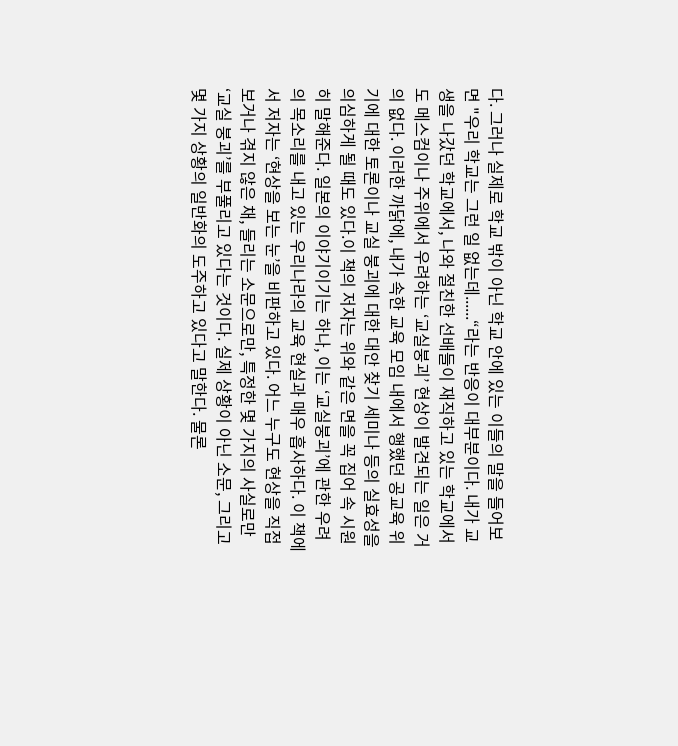다. 그러나 실제로 학교 밖이 아닌 학교 안에 있는 이들의 말을 들어보면 "우리 학교는 그런 일 없는데......“라는 반응이 대부분이다. 내가 교생을 나갔던 학교에서, 나와 절친한 선배들이 재직하고 있는 학교에서도 메스컴이나 주위에서 우려하는 ‘교실붕괴’ 현상이 발견되는 일은 거의 없다. 이러한 까닭에, 내가 속한 교육 모임 내에서 행했던 공교육 위기에 대한 토론이나 교실 붕괴에 대한 대안 찾기 세미나 등의 실효성을 의심하게 될 때도 있다.이 책의 저자는 위와 같은 면을 꼭 집어 속 시원히 말해준다. 일본의 이야기이기는 하나, 이는 ‘교실붕괴’에 관한 우려의 목소리를 내고 있는 우리나라의 교육 현실과 매우 흡사하다. 이 책에서 저자는 ‘현상을 보는 눈’을 비판하고 있다. 어느 누구도 현상을 직접 보거나 겪지 않은 채, 들리는 소문으로만, 특정한 몇 가지의 사실로만 ‘교실 붕괴’를 부풀리고 있다는 것이다. 실제 상황이 아닌 소문, 그리고 몇 가지 상황의 일반화의 도주하고 있다고 말한다. 물론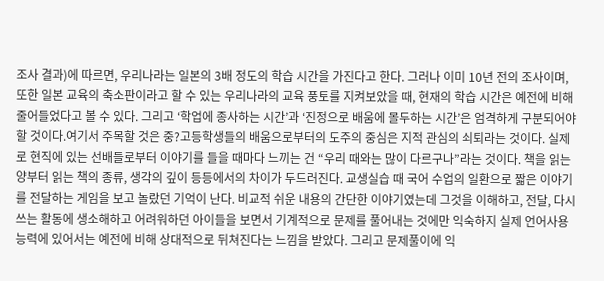조사 결과)에 따르면, 우리나라는 일본의 3배 정도의 학습 시간을 가진다고 한다. 그러나 이미 10년 전의 조사이며, 또한 일본 교육의 축소판이라고 할 수 있는 우리나라의 교육 풍토를 지켜보았을 때, 현재의 학습 시간은 예전에 비해 줄어들었다고 볼 수 있다. 그리고 ‘학업에 종사하는 시간’과 ‘진정으로 배움에 몰두하는 시간’은 엄격하게 구분되어야 할 것이다.여기서 주목할 것은 중?고등학생들의 배움으로부터의 도주의 중심은 지적 관심의 쇠퇴라는 것이다. 실제로 현직에 있는 선배들로부터 이야기를 들을 때마다 느끼는 건 “우리 때와는 많이 다르구나”라는 것이다. 책을 읽는 양부터 읽는 책의 종류, 생각의 깊이 등등에서의 차이가 두드러진다. 교생실습 때 국어 수업의 일환으로 짧은 이야기를 전달하는 게임을 보고 놀랐던 기억이 난다. 비교적 쉬운 내용의 간단한 이야기였는데 그것을 이해하고, 전달, 다시 쓰는 활동에 생소해하고 어려워하던 아이들을 보면서 기계적으로 문제를 풀어내는 것에만 익숙하지 실제 언어사용능력에 있어서는 예전에 비해 상대적으로 뒤쳐진다는 느낌을 받았다. 그리고 문제풀이에 익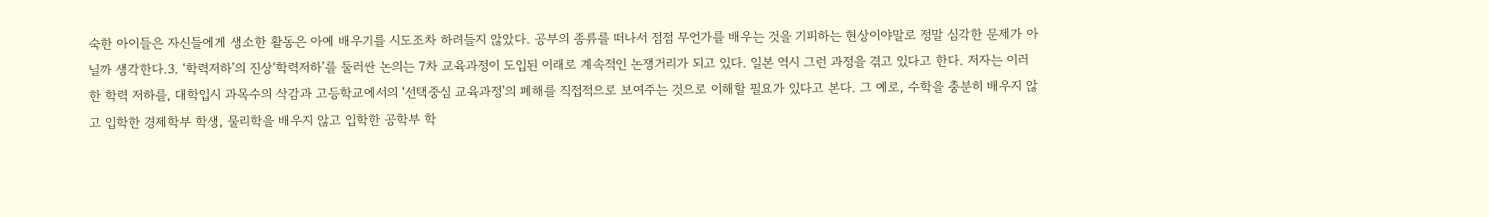숙한 아이들은 자신들에게 생소한 활동은 아예 배우기를 시도조차 하려들지 않았다. 공부의 종류를 떠나서 점점 무언가를 배우는 것을 기피하는 현상이야말로 정말 심각한 문제가 아닐까 생각한다.3. ‘학력저하’의 진상‘학력저하’를 둘러싼 논의는 7차 교육과정이 도입된 이래로 계속적인 논쟁거리가 되고 있다. 일본 역시 그런 과정을 겪고 있다고 한다. 저자는 이러한 학력 저하를, 대학입시 과목수의 삭감과 고등학교에서의 ‘선택중심 교육과정’의 폐해를 직접적으로 보여주는 것으로 이해할 필요가 있다고 본다. 그 예로, 수학을 충분히 배우지 않고 입학한 경제학부 학생, 물리학을 배우지 않고 입학한 공학부 학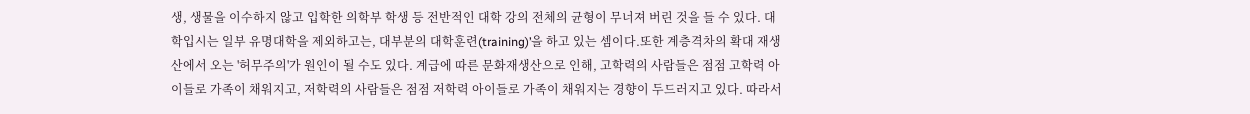생, 생물을 이수하지 않고 입학한 의학부 학생 등 전반적인 대학 강의 전체의 균형이 무너져 버린 것을 들 수 있다. 대학입시는 일부 유명대학을 제외하고는, 대부분의 대학훈련(training)’을 하고 있는 셈이다.또한 계층격차의 확대 재생산에서 오는 '허무주의'가 원인이 될 수도 있다. 계급에 따른 문화재생산으로 인해, 고학력의 사람들은 점점 고학력 아이들로 가족이 채워지고, 저학력의 사람들은 점점 저학력 아이들로 가족이 채워지는 경향이 두드러지고 있다. 따라서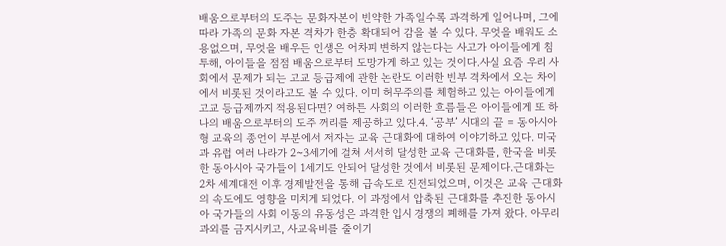배움으로부터의 도주는 문화자본이 빈약한 가족일수록 과격하게 일어나며, 그에 따라 가족의 문화 자본 격차가 한층 확대되어 감을 볼 수 있다. 무엇을 배워도 소용없으며, 무엇을 배우든 인생은 어차피 변하지 않는다는 사고가 아이들에게 침투해, 아이들을 점점 배움으로부터 도망가게 하고 있는 것이다.사실 요즘 우리 사회에서 문제가 되는 고교 등급제에 관한 논란도 이러한 빈부 격차에서 오는 차이에서 비롯된 것이라고도 볼 수 있다. 이미 허무주의를 체험하고 있는 아이들에게 고교 등급제까지 적용된다면? 여하튼 사회의 이러한 흐름들은 아이들에게 또 하나의 배움으로부터의 도주 꺼리를 제공하고 있다.4. ‘공부’ 시대의 끝 = 동아시아형 교육의 종언이 부분에서 저자는 교육 근대화에 대하여 이야기하고 있다. 미국과 유럽 여러 나라가 2~3세기에 걸쳐 서서히 달성한 교육 근대화를, 한국을 비롯한 동아시아 국가들이 1세기도 안되어 달성한 것에서 비롯된 문제이다.근대화는 2차 세계대전 이후 경제발전을 통해 급속도로 진전되었으며, 이것은 교육 근대화의 속도에도 영향을 미치게 되었다. 이 과정에서 압축된 근대화를 추진한 동아시아 국가들의 사회 이동의 유동성은 과격한 입시 경쟁의 폐해를 가져 왔다. 아무리 과외를 금지시키고, 사교육비를 줄이기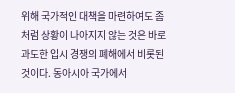위해 국가적인 대책을 마련하여도 좀처럼 상황이 나아지지 않는 것은 바로 과도한 입시 경쟁의 폐해에서 비롯된 것이다. 동아시아 국가에서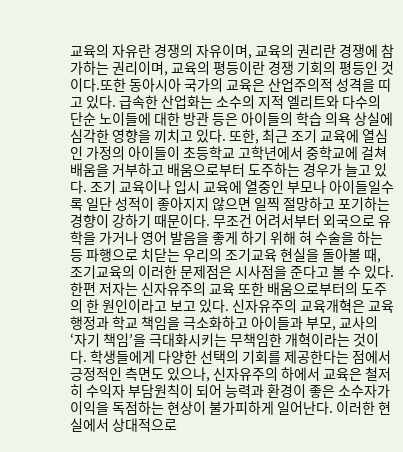교육의 자유란 경쟁의 자유이며, 교육의 권리란 경쟁에 참가하는 권리이며, 교육의 평등이란 경쟁 기회의 평등인 것이다.또한 동아시아 국가의 교육은 산업주의적 성격을 띠고 있다. 급속한 산업화는 소수의 지적 엘리트와 다수의 단순 노이들에 대한 방관 등은 아이들의 학습 의욕 상실에 심각한 영향을 끼치고 있다. 또한, 최근 조기 교육에 열심인 가정의 아이들이 초등학교 고학년에서 중학교에 걸쳐 배움을 거부하고 배움으로부터 도주하는 경우가 늘고 있다. 조기 교육이나 입시 교육에 열중인 부모나 아이들일수록 일단 성적이 좋아지지 않으면 일찍 절망하고 포기하는 경향이 강하기 때문이다. 무조건 어려서부터 외국으로 유학을 가거나 영어 발음을 좋게 하기 위해 혀 수술을 하는 등 파행으로 치닫는 우리의 조기교육 현실을 돌아볼 때, 조기교육의 이러한 문제점은 시사점을 준다고 볼 수 있다.한편 저자는 신자유주의 교육 또한 배움으로부터의 도주의 한 원인이라고 보고 있다. 신자유주의 교육개혁은 교육행정과 학교 책임을 극소화하고 아이들과 부모, 교사의 ‘자기 책임’을 극대화시키는 무책임한 개혁이라는 것이다. 학생들에게 다양한 선택의 기회를 제공한다는 점에서 긍정적인 측면도 있으나, 신자유주의 하에서 교육은 철저히 수익자 부담원칙이 되어 능력과 환경이 좋은 소수자가 이익을 독점하는 현상이 불가피하게 일어난다. 이러한 현실에서 상대적으로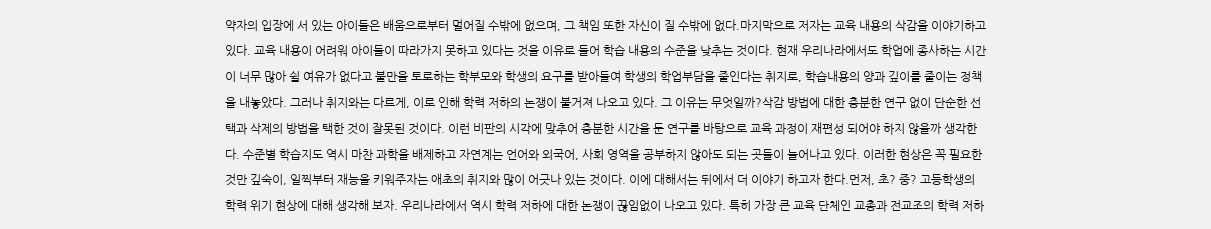약자의 입장에 서 있는 아이들은 배움으로부터 멀어질 수밖에 없으며, 그 책임 또한 자신이 질 수밖에 없다.마지막으로 저자는 교육 내용의 삭감을 이야기하고 있다. 교육 내용이 어려워 아이들이 따라가지 못하고 있다는 것을 이유로 들어 학습 내용의 수준을 낮추는 것이다. 현재 우리나라에서도 학업에 종사하는 시간이 너무 많아 쉴 여유가 없다고 불만을 토로하는 학부모와 학생의 요구를 받아들여 학생의 학업부담을 줄인다는 취지로, 학습내용의 양과 깊이를 줄이는 정책을 내놓았다. 그러나 취지와는 다르게, 이로 인해 학력 저하의 논쟁이 불거져 나오고 있다. 그 이유는 무엇일까?삭감 방법에 대한 충분한 연구 없이 단순한 선택과 삭제의 방법을 택한 것이 잘못된 것이다. 이런 비판의 시각에 맞추어 충분한 시간을 둔 연구를 바탕으로 교육 과정이 재편성 되어야 하지 않을까 생각한다. 수준별 학습지도 역시 마찬 과학을 배제하고 자연계는 언어와 외국어, 사회 영역을 공부하지 않아도 되는 곳들이 늘어나고 있다. 이러한 현상은 꼭 필요한 것만 깊숙이, 일찍부터 재능을 키워주자는 애초의 취지와 많이 어긋나 있는 것이다. 이에 대해서는 뒤에서 더 이야기 하고자 한다.먼저, 초? 중? 고등학생의 학력 위기 현상에 대해 생각해 보자. 우리나라에서 역시 학력 저하에 대한 논쟁이 끊임없이 나오고 있다. 특히 가장 큰 교육 단체인 교총과 전교조의 학력 저하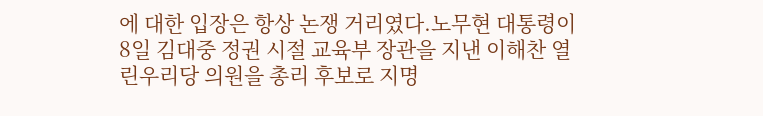에 대한 입장은 항상 논쟁 거리였다.노무현 대통령이 8일 김대중 정권 시절 교육부 장관을 지낸 이해찬 열린우리당 의원을 총리 후보로 지명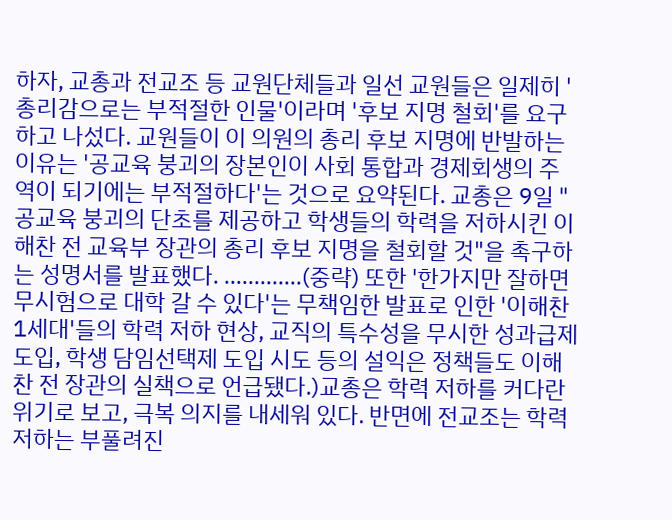하자, 교총과 전교조 등 교원단체들과 일선 교원들은 일제히 '총리감으로는 부적절한 인물'이라며 '후보 지명 철회'를 요구하고 나섰다. 교원들이 이 의원의 총리 후보 지명에 반발하는 이유는 '공교육 붕괴의 장본인이 사회 통합과 경제회생의 주역이 되기에는 부적절하다'는 것으로 요약된다. 교총은 9일 "공교육 붕괴의 단초를 제공하고 학생들의 학력을 저하시킨 이해찬 전 교육부 장관의 총리 후보 지명을 철회할 것"을 촉구하는 성명서를 발표했다. .............(중략) 또한 '한가지만 잘하면 무시험으로 대학 갈 수 있다'는 무책임한 발표로 인한 '이해찬 1세대'들의 학력 저하 현상, 교직의 특수성을 무시한 성과급제 도입, 학생 담임선택제 도입 시도 등의 설익은 정책들도 이해찬 전 장관의 실책으로 언급됐다.)교총은 학력 저하를 커다란 위기로 보고, 극복 의지를 내세워 있다. 반면에 전교조는 학력 저하는 부풀려진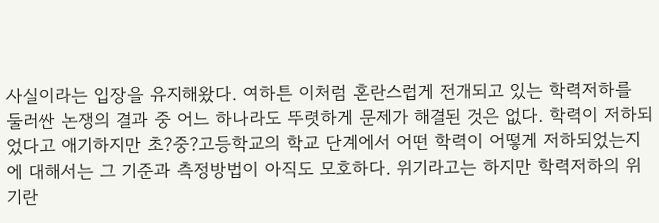사실이라는 입장을 유지해왔다. 여하튼 이처럼 혼란스럽게 전개되고 있는 학력저하를 둘러싼 논쟁의 결과 중 어느 하나라도 뚜렷하게 문제가 해결된 것은 없다. 학력이 저하되었다고 애기하지만 초?중?고등학교의 학교 단계에서 어떤 학력이 어떻게 저하되었는지에 대해서는 그 기준과 측정방법이 아직도 모호하다. 위기라고는 하지만 학력저하의 위기란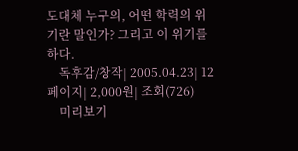도대체 누구의, 어떤 학력의 위기란 말인가? 그리고 이 위기를 하다.
    독후감/창작| 2005.04.23| 12페이지| 2,000원| 조회(726)
    미리보기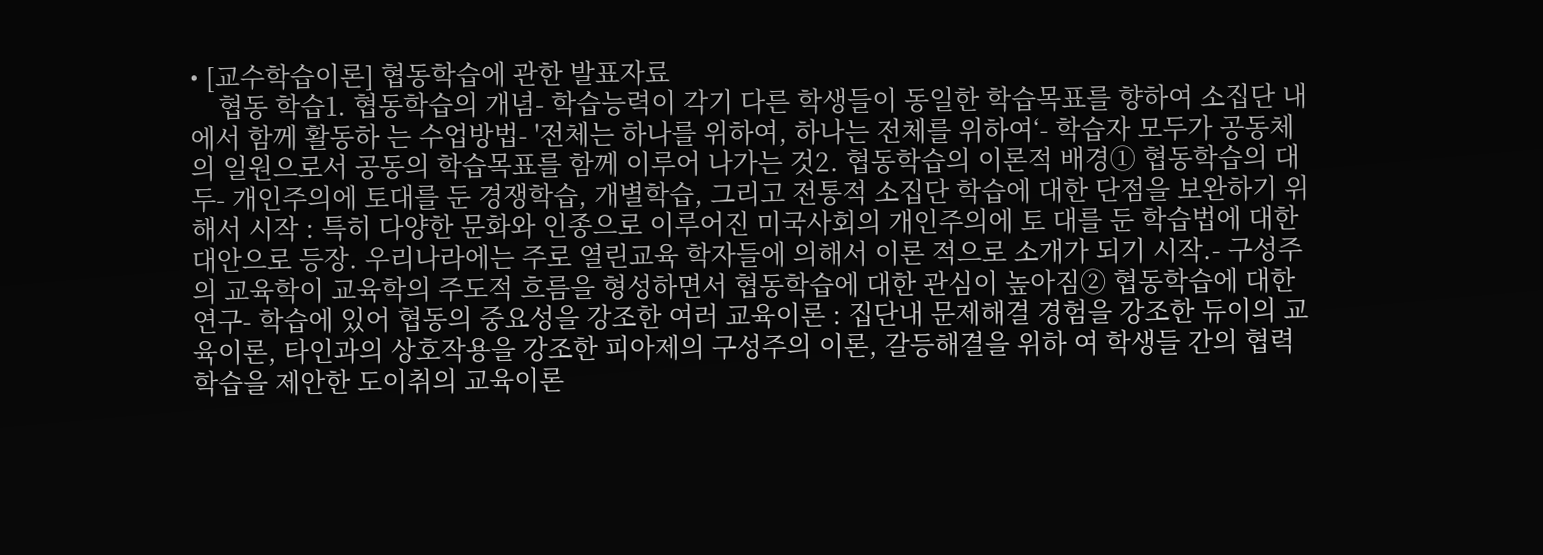• [교수학습이론] 협동학습에 관한 발표자료
    협동 학습1. 협동학습의 개념- 학습능력이 각기 다른 학생들이 동일한 학습목표를 향하여 소집단 내에서 함께 활동하 는 수업방법- '전체는 하나를 위하여, 하나는 전체를 위하여‘- 학습자 모두가 공동체의 일원으로서 공동의 학습목표를 함께 이루어 나가는 것2. 협동학습의 이론적 배경① 협동학습의 대두- 개인주의에 토대를 둔 경쟁학습, 개별학습, 그리고 전통적 소집단 학습에 대한 단점을 보완하기 위해서 시작 : 특히 다양한 문화와 인종으로 이루어진 미국사회의 개인주의에 토 대를 둔 학습법에 대한 대안으로 등장. 우리나라에는 주로 열린교육 학자들에 의해서 이론 적으로 소개가 되기 시작.- 구성주의 교육학이 교육학의 주도적 흐름을 형성하면서 협동학습에 대한 관심이 높아짐② 협동학습에 대한 연구- 학습에 있어 협동의 중요성을 강조한 여러 교육이론 : 집단내 문제해결 경험을 강조한 듀이의 교육이론, 타인과의 상호작용을 강조한 피아제의 구성주의 이론, 갈등해결을 위하 여 학생들 간의 협력학습을 제안한 도이취의 교육이론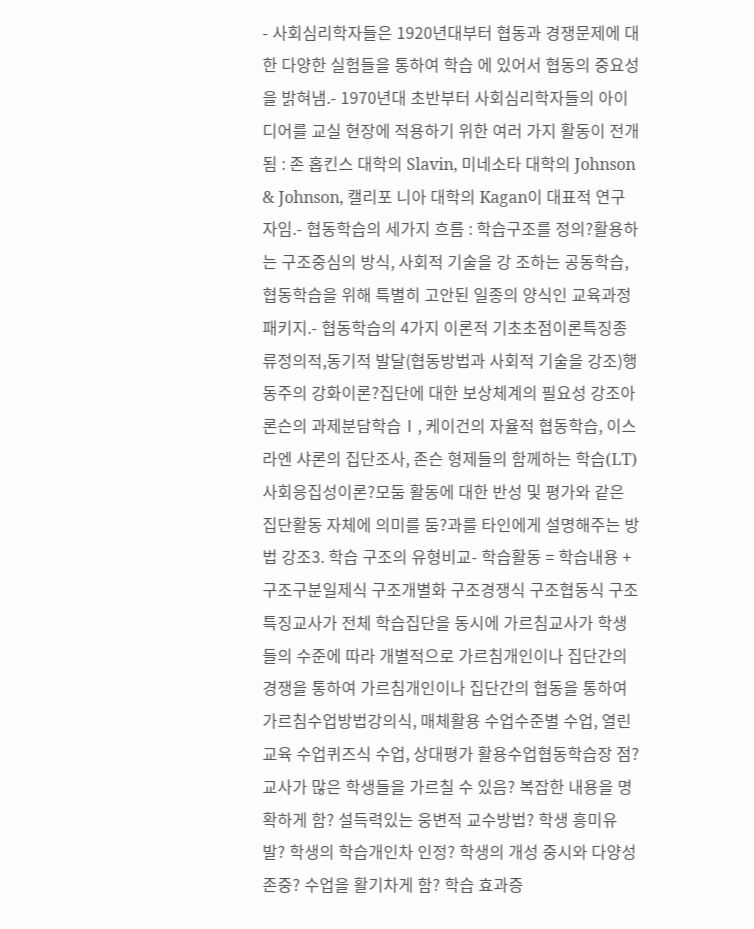- 사회심리학자들은 1920년대부터 협동과 경쟁문제에 대한 다양한 실험들을 통하여 학습 에 있어서 협동의 중요성을 밝혀냄.- 1970년대 초반부터 사회심리학자들의 아이디어를 교실 현장에 적용하기 위한 여러 가지 활동이 전개됨 : 존 홉킨스 대학의 Slavin, 미네소타 대학의 Johnson & Johnson, 캘리포 니아 대학의 Kagan이 대표적 연구자임.- 협동학습의 세가지 흐름 : 학습구조를 정의?활용하는 구조중심의 방식, 사회적 기술을 강 조하는 공동학습, 협동학습을 위해 특별히 고안된 일종의 양식인 교육과정 패키지.- 협동학습의 4가지 이론적 기초초점이론특징종류정의적,동기적 발달(협동방법과 사회적 기술을 강조)행동주의 강화이론?집단에 대한 보상체계의 필요성 강조아론슨의 과제분담학습Ⅰ, 케이건의 자율적 협동학습, 이스라엔 샤론의 집단조사, 존슨 형제들의 함께하는 학습(LT)사회응집성이론?모둠 활동에 대한 반성 및 평가와 같은 집단활동 자체에 의미를 둠?과를 타인에게 설명해주는 방법 강조3. 학습 구조의 유형비교- 학습활동 = 학습내용 + 구조구분일제식 구조개별화 구조경쟁식 구조협동식 구조특징교사가 전체 학습집단을 동시에 가르침교사가 학생들의 수준에 따라 개별적으로 가르침개인이나 집단간의 경쟁을 통하여 가르침개인이나 집단간의 협동을 통하여 가르침수업방법강의식, 매체활용 수업수준별 수업, 열린교육 수업퀴즈식 수업, 상대평가 활용수업협동학습장 점? 교사가 많은 학생들을 가르칠 수 있음? 복잡한 내용을 명확하게 함? 설득력있는 웅변적 교수방법? 학생 흥미유발? 학생의 학습개인차 인정? 학생의 개성 중시와 다양성 존중? 수업을 활기차게 함? 학습 효과증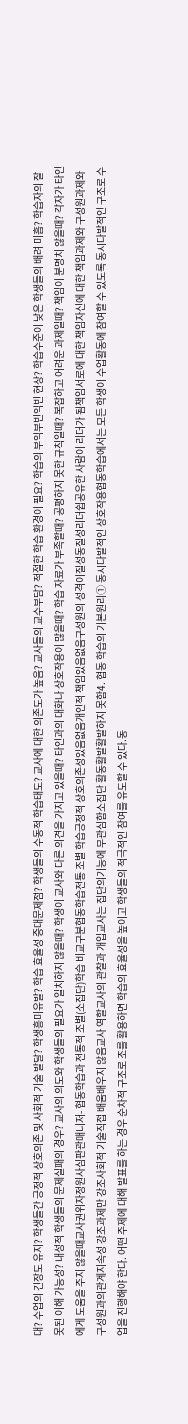대? 수업의 긴장도 유지? 학생들간 긍정적 상호의존 및 사회적 기술 발달? 학생흥미유발? 학습 효율성 증대문제점? 학생들의 수동적 학습태도? 교사에 대한 의존도가 높음? 교사들의 교수부담? 적절한 학습 환경이 필요? 학습의 부익부빈익빈 현상? 학습수준이 낮은 학생들의 배려 미흡? 학습자의 잘못된 이해 가능성? 내성적 학생들의 문제실패의 경우? 교사의 의도와 학생들의 필요가 일치하지 않을때? 학생이 교사와 다른 의견을 가지고 있을때? 타인과의 대화나 상호작용이 많을때? 학습 자료가 부족할때? 공평하지 못한 규칙일때? 복잡하고 어려운 과제일때? 책임이 분명치 않을때? 각자가 타인에게 도움을 주지 않을때교사권위자정원사심판관매니저- 협동학습과 전통적 조별(소집단)학습 비교구분협동학습전통 조별 학습긍정적 상호의존성있음없음개인적 책임있음없음구성원의 성격이질성동질성리더쉽공유한 사람이 리더가 됨책임서로에 대한 책임자신에 대한 책임과제와 구성원과제와 구성원과의관계지속성 강조과제만 강조사회적 기술직접 배움배우지 않음교사 역할교사의 관찰과 개입교사는 집단의기능에 무관심함소집단 활동활발활발하지 못함4. 협동 학습의 기본원리① 동시다발적인 상호작용협동학습에서는 모든 학생이 수업활동에 참여할 수 있도록 동시다발적인 구조로 수업을 진행해야 한다. 어떤 주제에 대해 발표를 하는 경우 순차적 구조로 조를 활용하면 학습의 효율성을 높이고 학생들의 적극적인 참여를 유도할 수 있다.동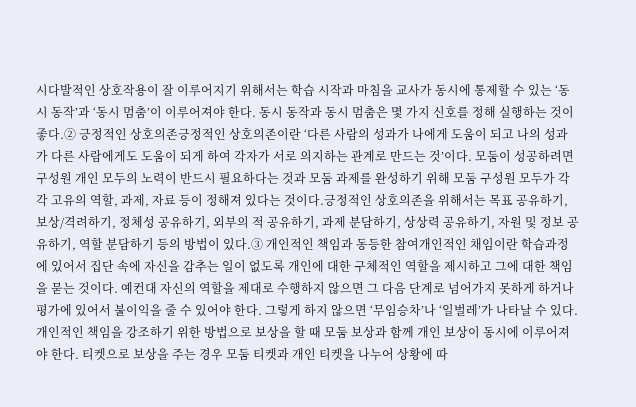시다발적인 상호작용이 잘 이루어지기 위해서는 학습 시작과 마침을 교사가 동시에 통제할 수 있는 ‘동시 동작’과 ‘동시 멈춤’이 이루어져야 한다. 동시 동작과 동시 멈춤은 몇 가지 신호를 정해 실행하는 것이 좋다.② 긍정적인 상호의존긍정적인 상호의존이란 ‘다른 사람의 성과가 나에게 도움이 되고 나의 성과가 다른 사람에게도 도움이 되게 하여 각자가 서로 의지하는 관계로 만드는 것’이다. 모둠이 성공하려면 구성원 개인 모두의 노력이 반드시 필요하다는 것과 모둠 과제를 완성하기 위해 모둠 구성원 모두가 각각 고유의 역할, 과제, 자료 등이 정해져 있다는 것이다.긍정적인 상호의존을 위해서는 목표 공유하기, 보상/격려하기, 정체성 공유하기, 외부의 적 공유하기, 과제 분담하기, 상상력 공유하기, 자원 및 정보 공유하기, 역할 분담하기 등의 방법이 있다.③ 개인적인 책임과 동등한 참여개인적인 채임이란 학습과정에 있어서 집단 속에 자신을 감추는 일이 없도록 개인에 대한 구체적인 역할을 제시하고 그에 대한 책임을 묻는 것이다. 예컨대 자신의 역할을 제대로 수행하지 않으면 그 다음 단계로 넘어가지 못하게 하거나 평가에 있어서 불이익을 줄 수 있어야 한다. 그렇게 하지 않으면 ‘무임승차’나 ‘일벌레’가 나타날 수 있다.개인적인 책임을 강조하기 위한 방법으로 보상을 할 때 모둠 보상과 함께 개인 보상이 동시에 이루어져야 한다. 티켓으로 보상을 주는 경우 모둠 티켓과 개인 티켓을 나누어 상황에 따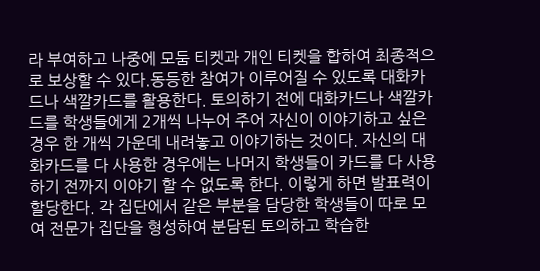라 부여하고 나중에 모둠 티켓과 개인 티켓을 합하여 최종적으로 보상할 수 있다.동등한 참여가 이루어질 수 있도록 대화카드나 색깔카드를 활용한다. 토의하기 전에 대화카드나 색깔카드를 학생들에게 2개씩 나누어 주어 자신이 이야기하고 싶은 경우 한 개씩 가운데 내려놓고 이야기하는 것이다. 자신의 대화카드를 다 사용한 경우에는 나머지 학생들이 카드를 다 사용하기 전까지 이야기 할 수 없도록 한다. 이렇게 하면 발표력이 할당한다. 각 집단에서 같은 부분을 담당한 학생들이 따로 모여 전문가 집단을 형성하여 분담된 토의하고 학습한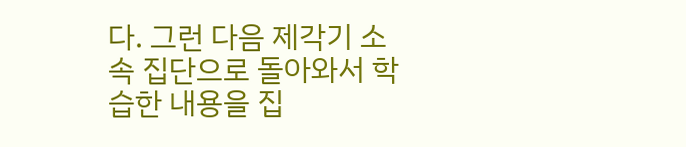다. 그런 다음 제각기 소속 집단으로 돌아와서 학습한 내용을 집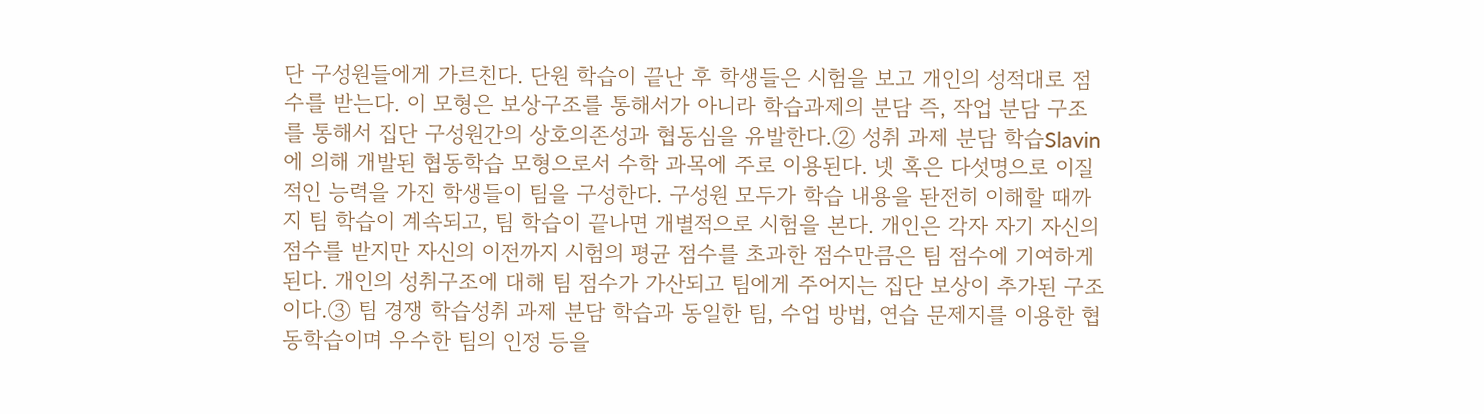단 구성원들에게 가르친다. 단원 학습이 끝난 후 학생들은 시험을 보고 개인의 성적대로 점수를 받는다. 이 모형은 보상구조를 통해서가 아니라 학습과제의 분담 즉, 작업 분담 구조를 통해서 집단 구성원간의 상호의존성과 협동심을 유발한다.② 성취 과제 분담 학습Slavin에 의해 개발된 협동학습 모형으로서 수학 과목에 주로 이용된다. 넷 혹은 다섯명으로 이질적인 능력을 가진 학생들이 팀을 구성한다. 구성원 모두가 학습 내용을 돤전히 이해할 때까지 팀 학습이 계속되고, 팀 학습이 끝나면 개별적으로 시험을 본다. 개인은 각자 자기 자신의 점수를 받지만 자신의 이전까지 시험의 평균 점수를 초과한 점수만큼은 팀 점수에 기여하게 된다. 개인의 성취구조에 대해 팀 점수가 가산되고 팀에게 주어지는 집단 보상이 추가된 구조이다.③ 팀 경쟁 학습성취 과제 분담 학습과 동일한 팀, 수업 방법, 연습 문제지를 이용한 협동학습이며 우수한 팀의 인정 등을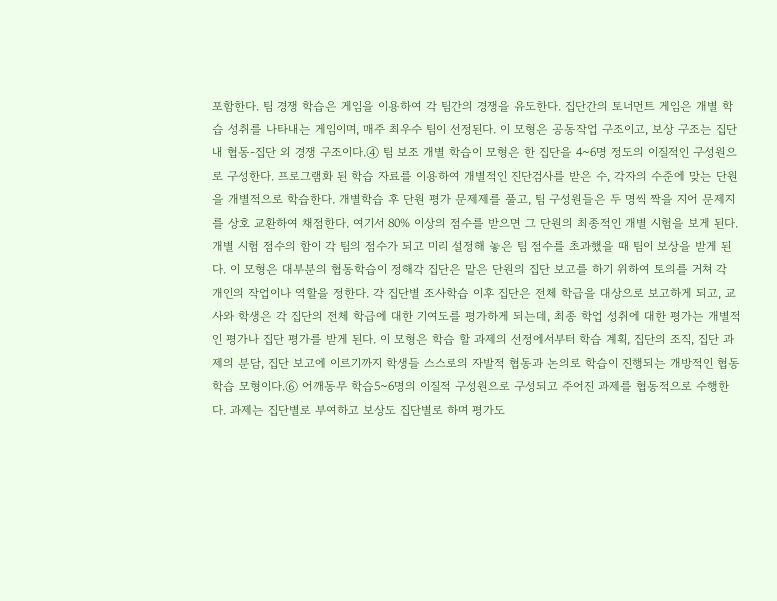포함한다. 팀 경쟁 학습은 게임을 이용하여 각 팀간의 경쟁을 유도한다. 집단간의 토너먼트 게임은 개별 학습 성취를 나타내는 게임이며, 매주 최우수 팀이 선정된다. 이 모형은 공동작업 구조이고, 보상 구조는 집단 내 협동-집단 외 경쟁 구조이다.④ 팀 보조 개별 학습이 모형은 한 집단을 4~6명 정도의 이질적인 구성원으로 구성한다. 프로그램화 된 학습 자료를 이용하여 개별적인 진단검사를 받은 수, 각자의 수준에 맞는 단원을 개별적으로 학습한다. 개별학습 후 단원 평가 문제제를 풀고, 팀 구성원들은 두 명씩 짝을 지어 문제지를 상호 교환하여 채점한다. 여기서 80% 이상의 점수를 받으면 그 단원의 최종적인 개별 시험을 보게 된다. 개별 시험 점수의 함이 각 팀의 점수가 되고 미리 설정해 놓은 팀 점수를 초과했을 때 팀이 보상을 받게 된다. 이 모형은 대부분의 협동학습이 정해각 집단은 맡은 단원의 집단 보고를 하기 위하여 토의를 거쳐 각 개인의 작업이나 역할을 정한다. 각 집단별 조사학습 이후 집단은 전체 학급을 대상으로 보고하게 되고, 교사와 학생은 각 집단의 전체 학급에 대한 기여도를 평가하게 되는데, 최종 학업 성취에 대한 평가는 개별적인 평가나 집단 평가를 받게 된다. 이 모형은 학습 할 과제의 선정에서부터 학습 계획, 집단의 조직, 집단 과제의 분담, 집단 보고에 이르기까지 학생들 스스로의 자발적 협동과 논의로 학습이 진행되는 개방적인 협동학습 모형이다.⑥ 어깨동무 학습5~6명의 이질적 구성원으로 구성되고 주어진 과제를 협동적으로 수행한다. 과제는 집단별로 부여하고 보상도 집단별로 하며 평가도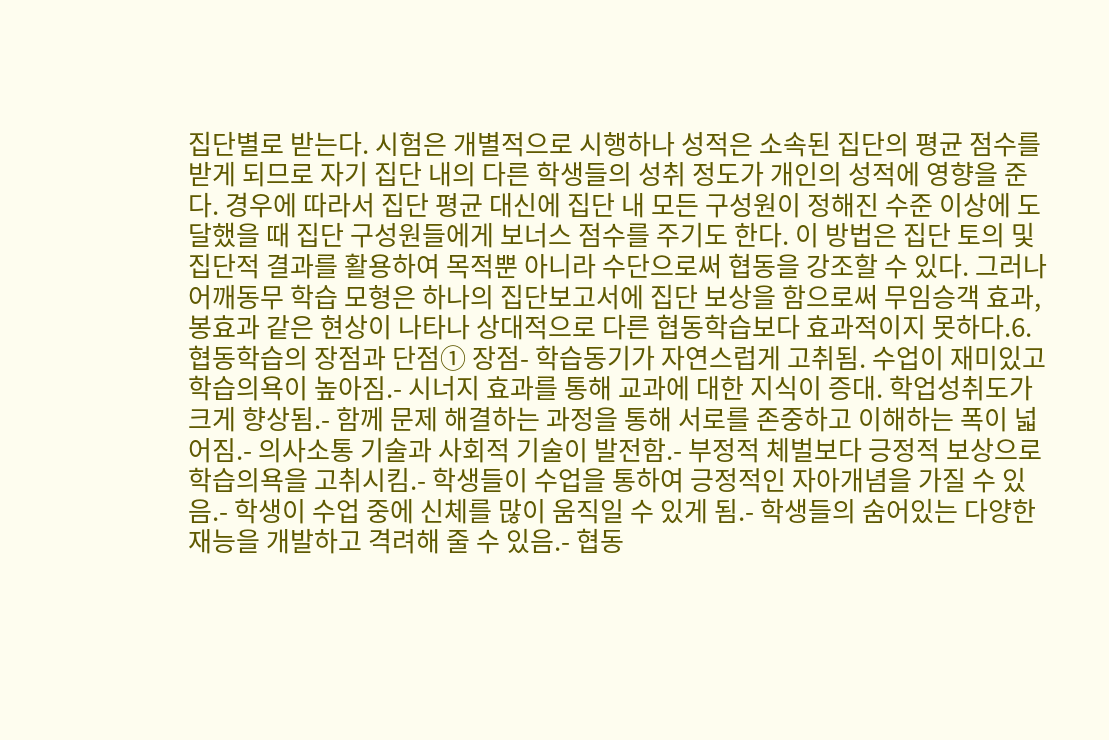집단별로 받는다. 시험은 개별적으로 시행하나 성적은 소속된 집단의 평균 점수를 받게 되므로 자기 집단 내의 다른 학생들의 성취 정도가 개인의 성적에 영향을 준다. 경우에 따라서 집단 평균 대신에 집단 내 모든 구성원이 정해진 수준 이상에 도달했을 때 집단 구성원들에게 보너스 점수를 주기도 한다. 이 방법은 집단 토의 및 집단적 결과를 활용하여 목적뿐 아니라 수단으로써 협동을 강조할 수 있다. 그러나 어깨동무 학습 모형은 하나의 집단보고서에 집단 보상을 함으로써 무임승객 효과, 봉효과 같은 현상이 나타나 상대적으로 다른 협동학습보다 효과적이지 못하다.6. 협동학습의 장점과 단점① 장점- 학습동기가 자연스럽게 고취됨. 수업이 재미있고 학습의욕이 높아짐.- 시너지 효과를 통해 교과에 대한 지식이 증대. 학업성취도가 크게 향상됨.- 함께 문제 해결하는 과정을 통해 서로를 존중하고 이해하는 폭이 넓어짐.- 의사소통 기술과 사회적 기술이 발전함.- 부정적 체벌보다 긍정적 보상으로 학습의욕을 고취시킴.- 학생들이 수업을 통하여 긍정적인 자아개념을 가질 수 있음.- 학생이 수업 중에 신체를 많이 움직일 수 있게 됨.- 학생들의 숨어있는 다양한 재능을 개발하고 격려해 줄 수 있음.- 협동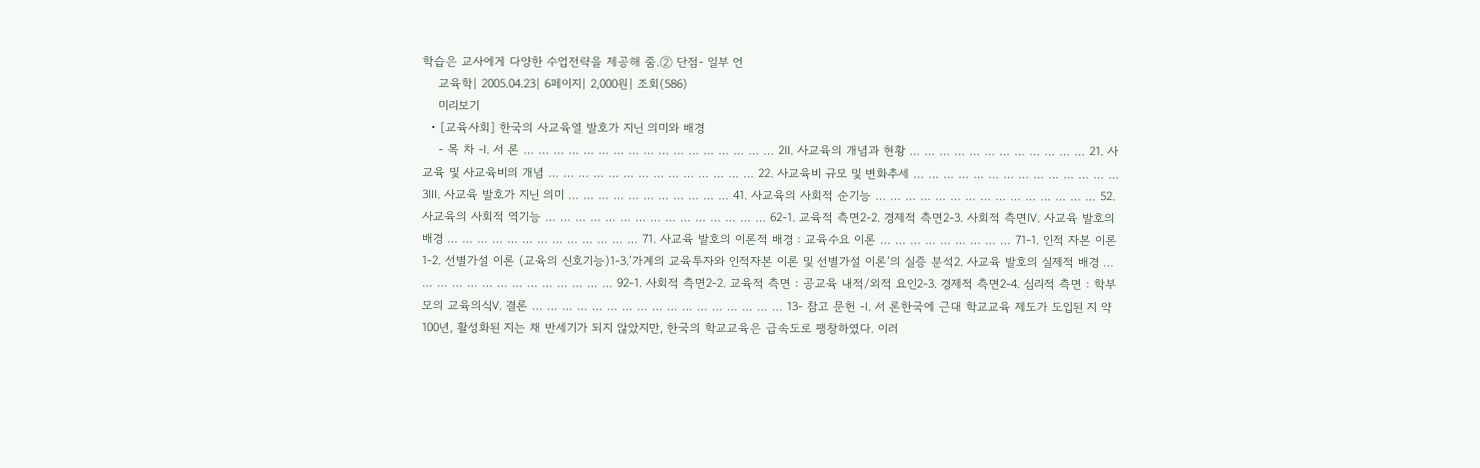학습은 교사에게 다양한 수업전략을 제공해 줌.② 단점- 일부 언
    교육학| 2005.04.23| 6페이지| 2,000원| 조회(586)
    미리보기
  • [교육사회] 한국의 사교육열 발호가 지닌 의미와 배경
    - 목 차 -Ⅰ. 서 론 … … … … … … … … … … … … … … … … … 2Ⅱ. 사교육의 개념과 현황 … … … … … … … … … … … … 21. 사교육 및 사교육비의 개념 … … … … … … … … … … … … … … 22. 사교육비 규모 및 변화추세 … … … … … … … … … … … … … … 3Ⅲ. 사교육 발호가 지닌 의미 … … … … … … … … … … … 41. 사교육의 사회적 순기능 … … … … … … … … … … … … … … … 52. 사교육의 사회적 역기능 … … … … … … … … … … … … … … … 62-1. 교육적 측면2-2. 경제적 측면2-3. 사회적 측면Ⅳ. 사교육 발호의 배경 … … … … … … … … … … … … … 71. 사교육 발호의 이론적 배경 : 교육수요 이론 … … … … … … … … … 71-1. 인적 자본 이론1-2. 선별가설 이론 (교육의 신호기능)1-3.‘가계의 교육투자와 인적자본 이론 및 선별가설 이론’의 실증 분석2. 사교육 발호의 실제적 배경 … … … … … … … … … … … … … … 92-1. 사회적 측면2-2. 교육적 측면 : 공교육 내적/외적 요인2-3. 경제적 측면2-4. 심리적 측면 : 학부모의 교육의식Ⅴ. 결론 … … … … … … … … … … … … … … … … … 13- 참고 문헌 -Ⅰ. 서 론한국에 근대 학교교육 제도가 도입된 지 약 100년, 활성화된 지는 채 반세기가 되지 않았지만, 한국의 학교교육은 급속도로 팽창하였다. 이러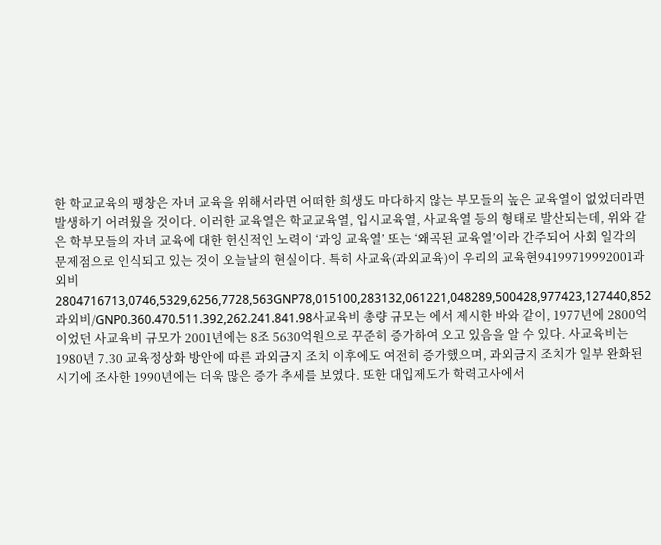한 학교교육의 팽창은 자녀 교육을 위해서라면 어떠한 희생도 마다하지 않는 부모들의 높은 교육열이 없었더라면 발생하기 어려웠을 것이다. 이러한 교육열은 학교교육열, 입시교육열, 사교육열 등의 형태로 발산되는데, 위와 같은 학부모들의 자녀 교육에 대한 헌신적인 노력이 ‘과잉 교육열’ 또는 ‘왜곡된 교육열’이라 간주되어 사회 일각의 문제점으로 인식되고 있는 것이 오늘날의 현실이다. 특히 사교육(과외교육)이 우리의 교육현94199719992001과외비2804716713,0746,5329,6256,7728,563GNP78,015100,283132,061221,048289,500428,977423,127440,852과외비/GNP0.360.470.511.392,262.241.841.98사교육비 총량 규모는 에서 제시한 바와 같이, 1977년에 2800억이었던 사교육비 규모가 2001년에는 8조 5630억원으로 꾸준히 증가하여 오고 있음을 알 수 있다. 사교육비는 1980년 7.30 교육정상화 방안에 따른 과외금지 조치 이후에도 여전히 증가했으며, 과외금지 조치가 일부 완화된 시기에 조사한 1990년에는 더욱 많은 증가 추세를 보였다. 또한 대입제도가 학력고사에서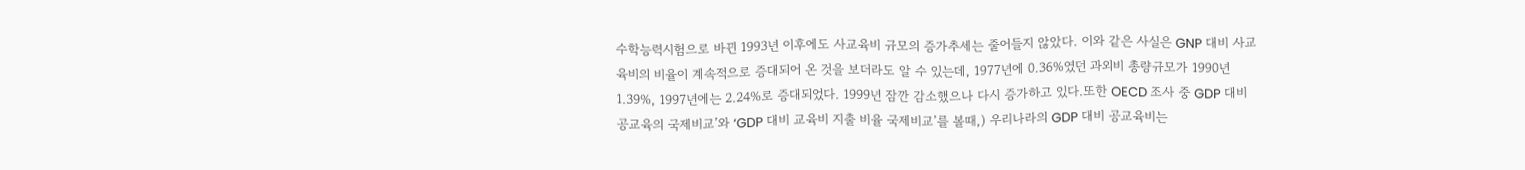수학능력시험으로 바뀐 1993년 이후에도 사교육비 규모의 증가추세는 줄어들지 않았다. 이와 같은 사실은 GNP 대비 사교육비의 비율이 계속적으로 증대되어 온 것을 보더라도 알 수 있는데, 1977년에 0.36%였던 과외비 총량규모가 1990년 1.39%, 1997년에는 2.24%로 증대되었다. 1999년 잠깐 감소했으나 다시 증가하고 있다.또한 OECD 조사 중 GDP 대비 공교육의 국제비교’와 ‘GDP 대비 교육비 지출 비율 국제비교’를 볼때,) 우리나라의 GDP 대비 공교육비는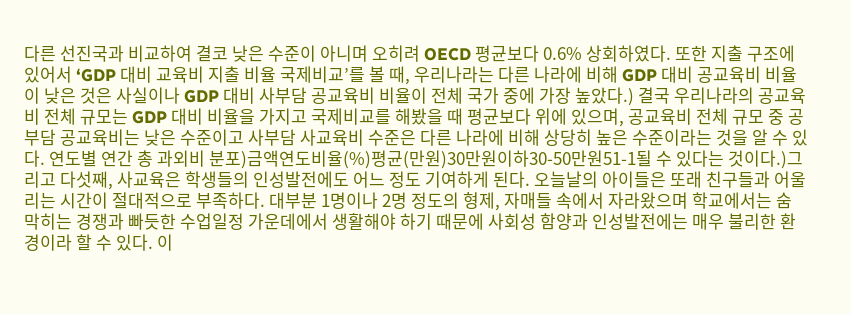다른 선진국과 비교하여 결코 낮은 수준이 아니며 오히려 OECD 평균보다 0.6% 상회하였다. 또한 지출 구조에 있어서 ‘GDP 대비 교육비 지출 비율 국제비교’를 볼 때, 우리나라는 다른 나라에 비해 GDP 대비 공교육비 비율이 낮은 것은 사실이나 GDP 대비 사부담 공교육비 비율이 전체 국가 중에 가장 높았다.) 결국 우리나라의 공교육비 전체 규모는 GDP 대비 비율을 가지고 국제비교를 해봤을 때 평균보다 위에 있으며, 공교육비 전체 규모 중 공부담 공교육비는 낮은 수준이고 사부담 사교육비 수준은 다른 나라에 비해 상당히 높은 수준이라는 것을 알 수 있다. 연도별 연간 총 과외비 분포)금액연도비율(%)평균(만원)30만원이하30-50만원51-1될 수 있다는 것이다.)그리고 다섯째, 사교육은 학생들의 인성발전에도 어느 정도 기여하게 된다. 오늘날의 아이들은 또래 친구들과 어울리는 시간이 절대적으로 부족하다. 대부분 1명이나 2명 정도의 형제, 자매들 속에서 자라왔으며 학교에서는 숨 막히는 경쟁과 빠듯한 수업일정 가운데에서 생활해야 하기 때문에 사회성 함양과 인성발전에는 매우 불리한 환경이라 할 수 있다. 이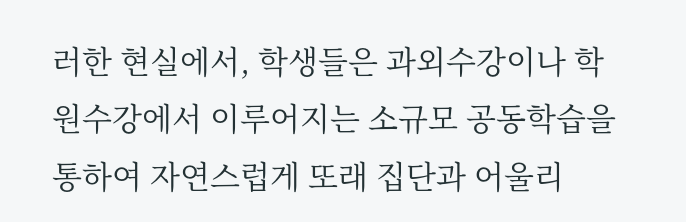러한 현실에서, 학생들은 과외수강이나 학원수강에서 이루어지는 소규모 공동학습을 통하여 자연스럽게 또래 집단과 어울리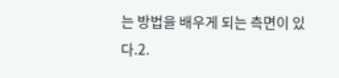는 방법을 배우게 되는 측면이 있다.2.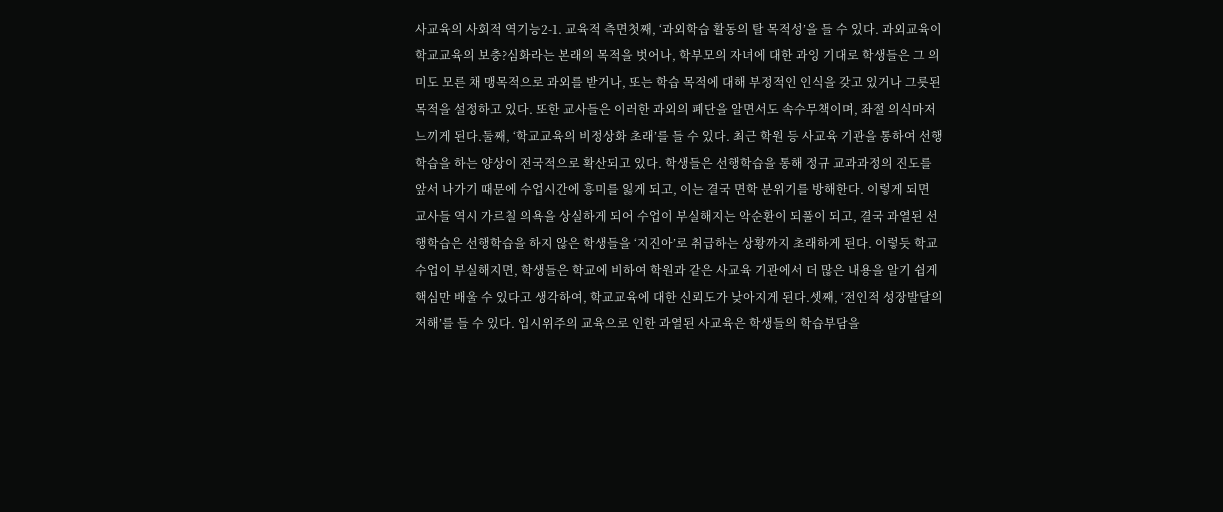사교육의 사회적 역기능2-1. 교육적 측면첫째, ‘과외학습 활동의 탈 목적성’을 들 수 있다. 과외교육이 학교교육의 보충?심화라는 본래의 목적을 벗어나, 학부모의 자녀에 대한 과잉 기대로 학생들은 그 의미도 모른 채 맹목적으로 과외를 받거나, 또는 학습 목적에 대해 부정적인 인식을 갖고 있거나 그릇된 목적을 설정하고 있다. 또한 교사들은 이러한 과외의 폐단을 알면서도 속수무책이며, 좌절 의식마저 느끼게 된다.둘째, ‘학교교육의 비정상화 초래’를 들 수 있다. 최근 학원 등 사교육 기관을 통하여 선행학습을 하는 양상이 전국적으로 확산되고 있다. 학생들은 선행학습을 통해 정규 교과과정의 진도를 앞서 나가기 때문에 수업시간에 흥미를 잃게 되고, 이는 결국 면학 분위기를 방해한다. 이렇게 되면 교사들 역시 가르칠 의욕을 상실하게 되어 수업이 부실해지는 악순환이 되풀이 되고, 결국 과열된 선행학습은 선행학습을 하지 않은 학생들을 ‘지진아’로 취급하는 상황까지 초래하게 된다. 이렇듯 학교수업이 부실해지면, 학생들은 학교에 비하여 학원과 같은 사교육 기관에서 더 많은 내용을 알기 쉽게 핵심만 배울 수 있다고 생각하여, 학교교육에 대한 신뢰도가 낮아지게 된다.셋째, ‘전인적 성장발달의 저해’를 들 수 있다. 입시위주의 교육으로 인한 과열된 사교육은 학생들의 학습부담을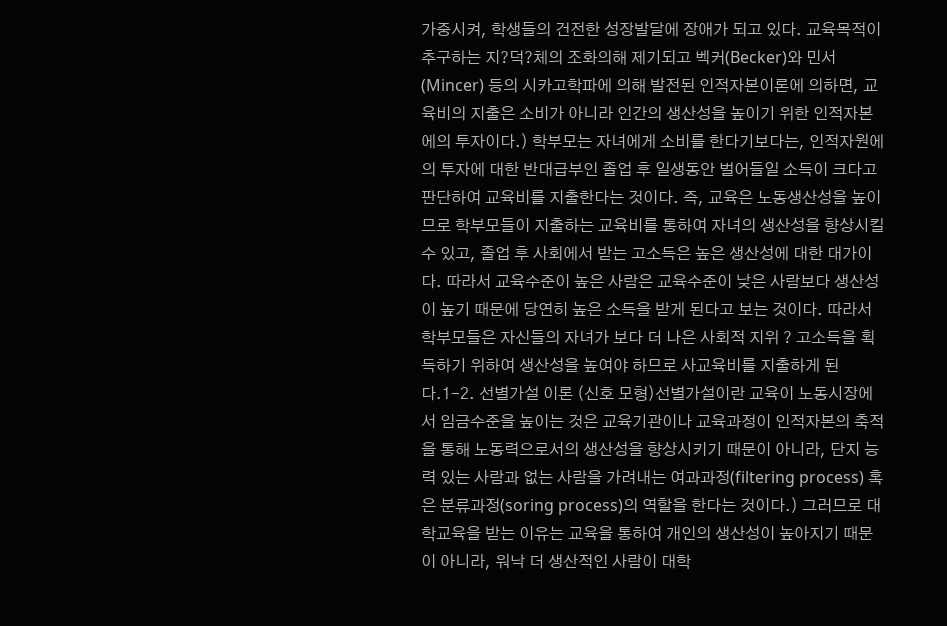가중시켜, 학생들의 건전한 성장발달에 장애가 되고 있다. 교육목적이 추구하는 지?덕?체의 조화의해 제기되고 벡커(Becker)와 민서(Mincer) 등의 시카고학파에 의해 발전된 인적자본이론에 의하면, 교육비의 지출은 소비가 아니라 인간의 생산성을 높이기 위한 인적자본에의 투자이다.) 학부모는 자녀에게 소비를 한다기보다는, 인적자원에의 투자에 대한 반대급부인 졸업 후 일생동안 벌어들일 소득이 크다고 판단하여 교육비를 지출한다는 것이다. 즉, 교육은 노동생산성을 높이므로 학부모들이 지출하는 교육비를 통하여 자녀의 생산성을 향상시킬 수 있고, 졸업 후 사회에서 받는 고소득은 높은 생산성에 대한 대가이다. 따라서 교육수준이 높은 사람은 교육수준이 낮은 사람보다 생산성이 높기 때문에 당연히 높은 소득을 받게 된다고 보는 것이다. 따라서 학부모들은 자신들의 자녀가 보다 더 나은 사회적 지위 ? 고소득을 획득하기 위하여 생산성을 높여야 하므로 사교육비를 지출하게 된다.1-2. 선별가설 이론 (신호 모형)선별가설이란 교육이 노동시장에서 임금수준을 높이는 것은 교육기관이나 교육과정이 인적자본의 축적을 통해 노동력으로서의 생산성을 향상시키기 때문이 아니라, 단지 능력 있는 사람과 없는 사람을 가려내는 여과과정(filtering process) 혹은 분류과정(soring process)의 역할을 한다는 것이다.) 그러므로 대학교육을 받는 이유는 교육을 통하여 개인의 생산성이 높아지기 때문이 아니라, 워낙 더 생산적인 사람이 대학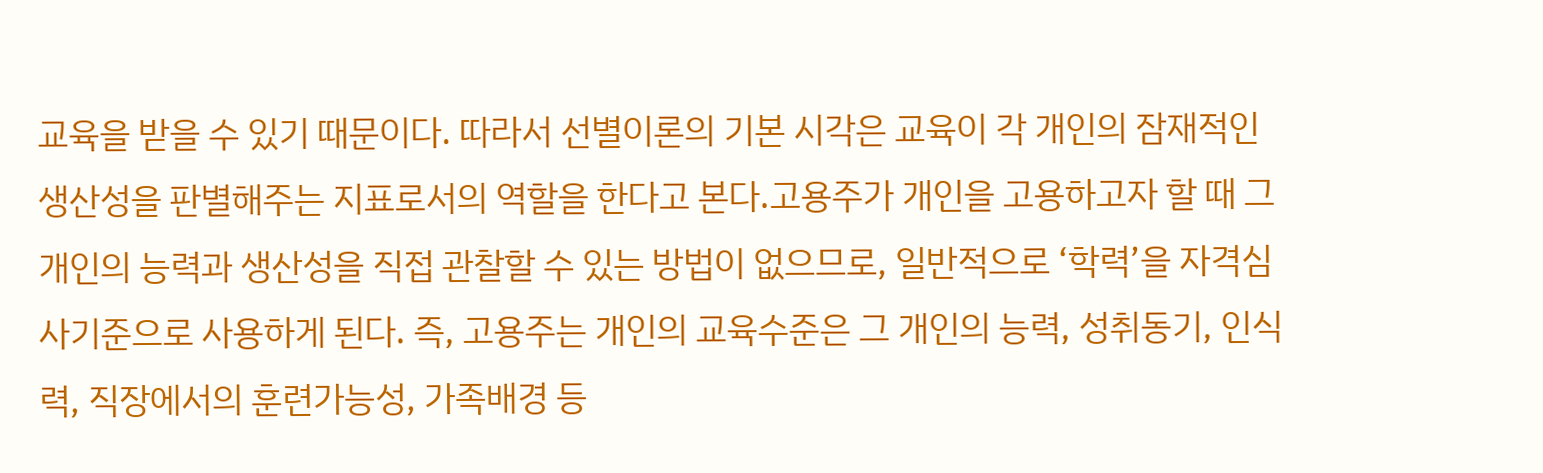교육을 받을 수 있기 때문이다. 따라서 선별이론의 기본 시각은 교육이 각 개인의 잠재적인 생산성을 판별해주는 지표로서의 역할을 한다고 본다.고용주가 개인을 고용하고자 할 때 그 개인의 능력과 생산성을 직접 관찰할 수 있는 방법이 없으므로, 일반적으로 ‘학력’을 자격심사기준으로 사용하게 된다. 즉, 고용주는 개인의 교육수준은 그 개인의 능력, 성취동기, 인식력, 직장에서의 훈련가능성, 가족배경 등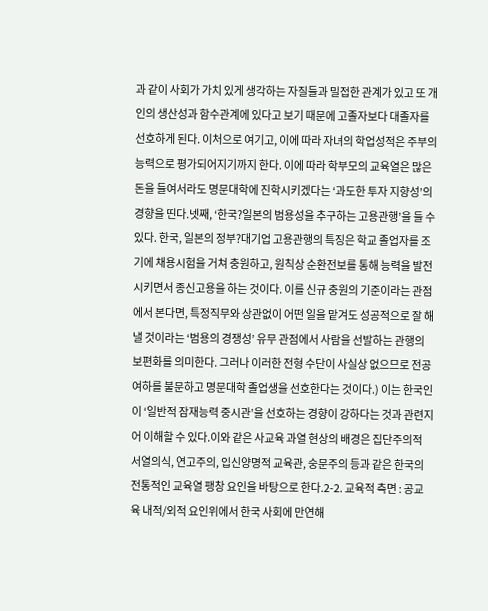과 같이 사회가 가치 있게 생각하는 자질들과 밀접한 관계가 있고 또 개인의 생산성과 함수관계에 있다고 보기 때문에 고졸자보다 대졸자를 선호하게 된다. 이처으로 여기고, 이에 따라 자녀의 학업성적은 주부의 능력으로 평가되어지기까지 한다. 이에 따라 학부모의 교육열은 많은 돈을 들여서라도 명문대학에 진학시키겠다는 ‘과도한 투자 지향성’의 경향을 띤다.넷째, ‘한국?일본의 범용성을 추구하는 고용관행’을 들 수 있다. 한국, 일본의 정부?대기업 고용관행의 특징은 학교 졸업자를 조기에 채용시험을 거쳐 충원하고, 원칙상 순환전보를 통해 능력을 발전시키면서 종신고용을 하는 것이다. 이를 신규 충원의 기준이라는 관점에서 본다면, 특정직무와 상관없이 어떤 일을 맡겨도 성공적으로 잘 해낼 것이라는 ‘범용의 경쟁성’ 유무 관점에서 사람을 선발하는 관행의 보편화를 의미한다. 그러나 이러한 전형 수단이 사실상 없으므로 전공 여하를 불문하고 명문대학 졸업생을 선호한다는 것이다.) 이는 한국인이 ‘일반적 잠재능력 중시관’을 선호하는 경향이 강하다는 것과 관련지어 이해할 수 있다.이와 같은 사교육 과열 현상의 배경은 집단주의적 서열의식, 연고주의, 입신양명적 교육관, 숭문주의 등과 같은 한국의 전통적인 교육열 팽창 요인을 바탕으로 한다.2-2. 교육적 측면 : 공교육 내적/외적 요인위에서 한국 사회에 만연해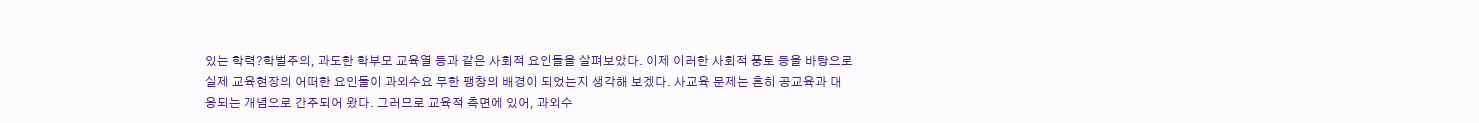있는 학력?학벌주의, 과도한 학부모 교육열 등과 같은 사회적 요인들을 살펴보았다. 이제 이러한 사회적 풍토 등을 바탕으로 실제 교육현장의 어떠한 요인들이 과외수요 무한 팽창의 배경이 되었는지 생각해 보겠다. 사교육 문제는 흔히 공교육과 대응되는 개념으로 간주되어 왔다. 그러므로 교육적 측면에 있어, 과외수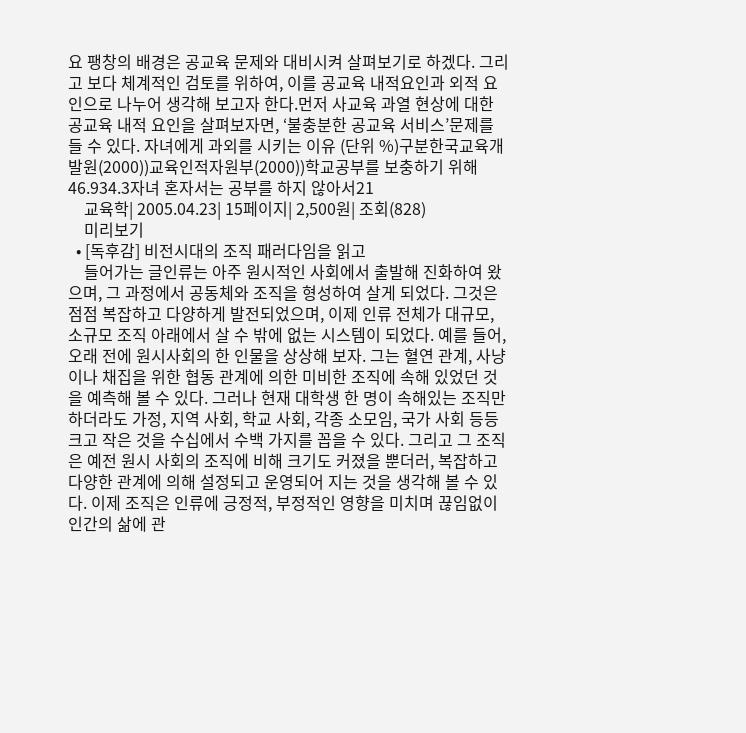요 팽창의 배경은 공교육 문제와 대비시켜 살펴보기로 하겠다. 그리고 보다 체계적인 검토를 위하여, 이를 공교육 내적요인과 외적 요인으로 나누어 생각해 보고자 한다.먼저 사교육 과열 현상에 대한 공교육 내적 요인을 살펴보자면, ‘불충분한 공교육 서비스’문제를 들 수 있다. 자녀에게 과외를 시키는 이유 (단위 %)구분한국교육개발원(2000))교육인적자원부(2000))학교공부를 보충하기 위해46.934.3자녀 혼자서는 공부를 하지 않아서21
    교육학| 2005.04.23| 15페이지| 2,500원| 조회(828)
    미리보기
  • [독후감] 비전시대의 조직 패러다임을 읽고
    들어가는 글인류는 아주 원시적인 사회에서 출발해 진화하여 왔으며, 그 과정에서 공동체와 조직을 형성하여 살게 되었다. 그것은 점점 복잡하고 다양하게 발전되었으며, 이제 인류 전체가 대규모, 소규모 조직 아래에서 살 수 밖에 없는 시스템이 되었다. 예를 들어, 오래 전에 원시사회의 한 인물을 상상해 보자. 그는 혈연 관계, 사냥이나 채집을 위한 협동 관계에 의한 미비한 조직에 속해 있었던 것을 예측해 볼 수 있다. 그러나 현재 대학생 한 명이 속해있는 조직만 하더라도 가정, 지역 사회, 학교 사회, 각종 소모임, 국가 사회 등등 크고 작은 것을 수십에서 수백 가지를 꼽을 수 있다. 그리고 그 조직은 예전 원시 사회의 조직에 비해 크기도 커졌을 뿐더러, 복잡하고 다양한 관계에 의해 설정되고 운영되어 지는 것을 생각해 볼 수 있다. 이제 조직은 인류에 긍정적, 부정적인 영향을 미치며 끊임없이 인간의 삶에 관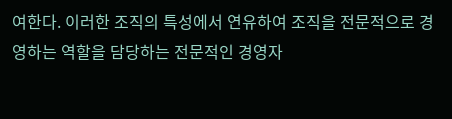여한다. 이러한 조직의 특성에서 연유하여 조직을 전문적으로 경영하는 역할을 담당하는 전문적인 경영자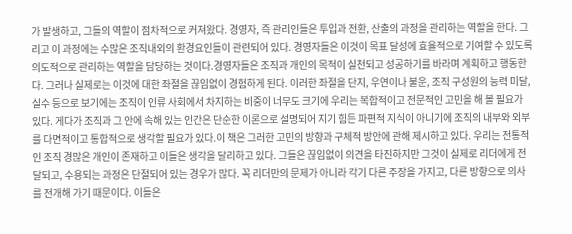가 발생하고, 그들의 역할이 점차적으로 커져왔다. 경영자, 즉 관리인들은 투입과 전환, 산출의 과정을 관리하는 역할을 한다. 그리고 이 과정에는 수많은 조직내외의 환경요인들이 관련되어 있다. 경영자들은 이것이 목표 달성에 효율적으로 기여할 수 있도록 의도적으로 관리하는 역할을 담당하는 것이다.경영자들은 조직과 개인의 목적이 실천되고 성공하기를 바라며 계획하고 행동한다. 그러나 실제로는 이것에 대한 좌절을 끊임없이 경험하게 된다. 이러한 좌절을 단지, 우연이나 불운, 조직 구성원의 능력 미달, 실수 등으로 보기에는 조직이 인류 사회에서 차지하는 비중이 너무도 크기에 우리는 복합적이고 전문적인 고민을 해 볼 필요가 있다. 게다가 조직과 그 안에 속해 있는 인간은 단순한 이론으로 설명되어 지기 힘든 파편적 지식이 아니기에 조직의 내부와 외부를 다면적이고 통합적으로 생각할 필요가 있다.이 책은 그러한 고민의 방향과 구체적 방안에 관해 제시하고 있다. 우리는 전통적인 조직 경많은 개인이 존재하고 이들은 생각을 달리하고 있다. 그들은 끊임없이 의견을 타진하지만 그것이 실제로 리더에게 전달되고, 수용되는 과정은 단절되어 있는 경우가 많다. 꼭 리더만의 문제가 아니라 각기 다른 주장을 가지고, 다른 방향으로 의사를 전개해 가기 때문이다. 이들은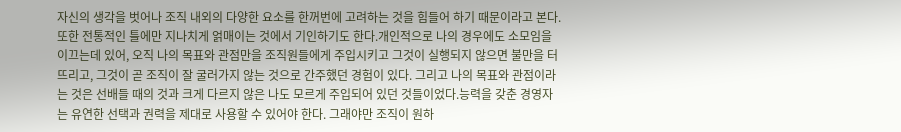자신의 생각을 벗어나 조직 내외의 다양한 요소를 한꺼번에 고려하는 것을 힘들어 하기 때문이라고 본다. 또한 전통적인 틀에만 지나치게 얽매이는 것에서 기인하기도 한다.개인적으로 나의 경우에도 소모임을 이끄는데 있어, 오직 나의 목표와 관점만을 조직원들에게 주입시키고 그것이 실행되지 않으면 불만을 터뜨리고, 그것이 곧 조직이 잘 굴러가지 않는 것으로 간주했던 경험이 있다. 그리고 나의 목표와 관점이라는 것은 선배들 때의 것과 크게 다르지 않은 나도 모르게 주입되어 있던 것들이었다.능력을 갖춘 경영자는 유연한 선택과 권력을 제대로 사용할 수 있어야 한다. 그래야만 조직이 원하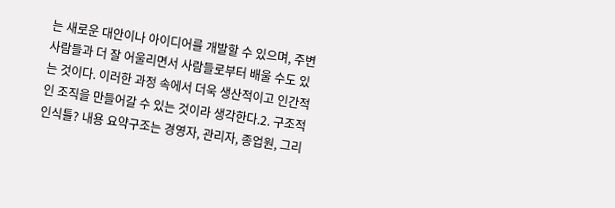는 새로운 대안이나 아이디어를 개발할 수 있으며, 주변 사람들과 더 잘 어울리면서 사람들로부터 배울 수도 있는 것이다. 이러한 과정 속에서 더욱 생산적이고 인간적인 조직을 만들어갈 수 있는 것이라 생각한다.2. 구조적 인식틀? 내용 요약구조는 경영자, 관리자, 종업원, 그리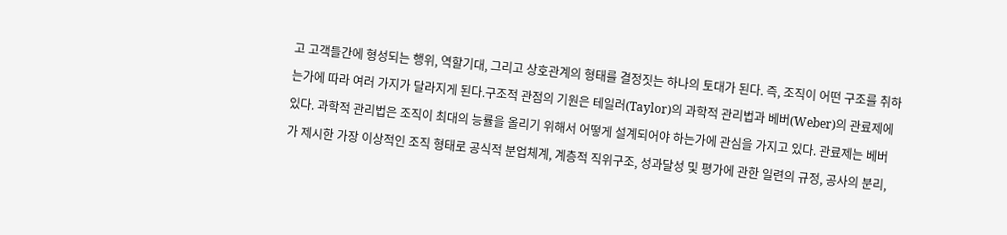고 고객들간에 형성되는 행위, 역할기대, 그리고 상호관계의 형태를 결정짓는 하나의 토대가 된다. 즉, 조직이 어떤 구조를 취하는가에 따라 여러 가지가 달라지게 된다.구조적 관점의 기원은 테일러(Taylor)의 과학적 관리법과 베버(Weber)의 관료제에 있다. 과학적 관리법은 조직이 최대의 능률을 올리기 위해서 어떻게 설계되어야 하는가에 관심을 가지고 있다. 관료제는 베버가 제시한 가장 이상적인 조직 형태로 공식적 분업체계, 계층적 직위구조, 성과달성 및 평가에 관한 일련의 규정, 공사의 분리,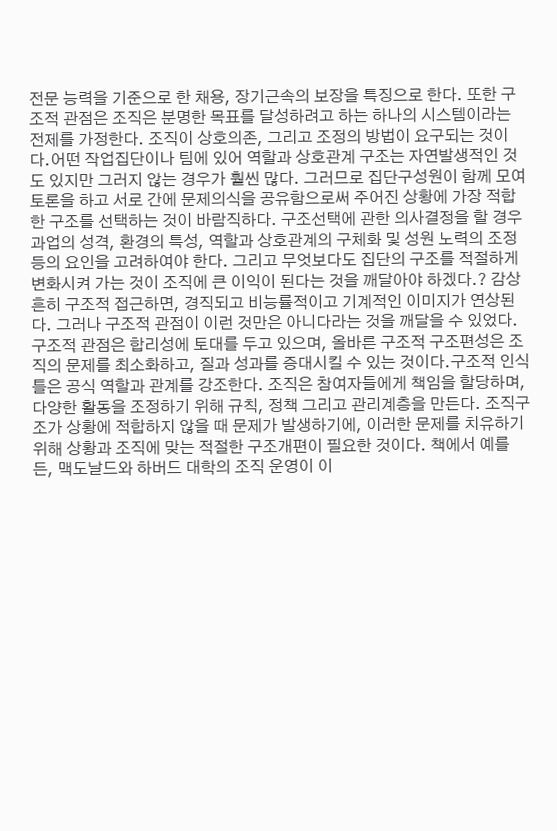전문 능력을 기준으로 한 채용, 장기근속의 보장을 특징으로 한다. 또한 구조적 관점은 조직은 분명한 목표를 달성하려고 하는 하나의 시스템이라는 전제를 가정한다. 조직이 상호의존, 그리고 조정의 방법이 요구되는 것이다.어떤 작업집단이나 팀에 있어 역할과 상호관계 구조는 자연발생적인 것도 있지만 그러지 않는 경우가 훨씬 많다. 그러므로 집단구성원이 함께 모여 토론을 하고 서로 간에 문제의식을 공유함으로써 주어진 상황에 가장 적합한 구조를 선택하는 것이 바람직하다. 구조선택에 관한 의사결정을 할 경우 과업의 성격, 환경의 특성, 역할과 상호관계의 구체화 및 성원 노력의 조정 등의 요인을 고려하여야 한다. 그리고 무엇보다도 집단의 구조를 적절하게 변화시켜 가는 것이 조직에 큰 이익이 된다는 것을 깨달아야 하겠다.? 감상흔히 구조적 접근하면, 경직되고 비능률적이고 기계적인 이미지가 연상된다. 그러나 구조적 관점이 이런 것만은 아니다라는 것을 깨달을 수 있었다. 구조적 관점은 합리성에 토대를 두고 있으며, 올바른 구조적 구조편성은 조직의 문제를 최소화하고, 질과 성과를 증대시킬 수 있는 것이다.구조적 인식틀은 공식 역할과 관계를 강조한다. 조직은 참여자들에게 책임을 할당하며, 다양한 활동을 조정하기 위해 규칙, 정책 그리고 관리계층을 만든다. 조직구조가 상황에 적합하지 않을 때 문제가 발생하기에, 이러한 문제를 치유하기 위해 상황과 조직에 맞는 적절한 구조개편이 필요한 것이다. 책에서 예를 든, 맥도날드와 하버드 대학의 조직 운영이 이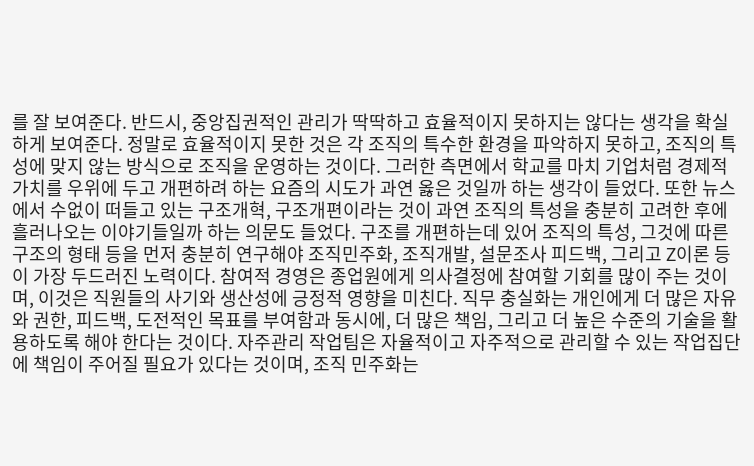를 잘 보여준다. 반드시, 중앙집권적인 관리가 딱딱하고 효율적이지 못하지는 않다는 생각을 확실하게 보여준다. 정말로 효율적이지 못한 것은 각 조직의 특수한 환경을 파악하지 못하고, 조직의 특성에 맞지 않는 방식으로 조직을 운영하는 것이다. 그러한 측면에서 학교를 마치 기업처럼 경제적 가치를 우위에 두고 개편하려 하는 요즘의 시도가 과연 옳은 것일까 하는 생각이 들었다. 또한 뉴스에서 수없이 떠들고 있는 구조개혁, 구조개편이라는 것이 과연 조직의 특성을 충분히 고려한 후에 흘러나오는 이야기들일까 하는 의문도 들었다. 구조를 개편하는데 있어 조직의 특성, 그것에 따른 구조의 형태 등을 먼저 충분히 연구해야 조직민주화, 조직개발, 설문조사 피드백, 그리고 Z이론 등이 가장 두드러진 노력이다. 참여적 경영은 종업원에게 의사결정에 참여할 기회를 많이 주는 것이며, 이것은 직원들의 사기와 생산성에 긍정적 영향을 미친다. 직무 충실화는 개인에게 더 많은 자유와 권한, 피드백, 도전적인 목표를 부여함과 동시에, 더 많은 책임, 그리고 더 높은 수준의 기술을 활용하도록 해야 한다는 것이다. 자주관리 작업팀은 자율적이고 자주적으로 관리할 수 있는 작업집단에 책임이 주어질 필요가 있다는 것이며, 조직 민주화는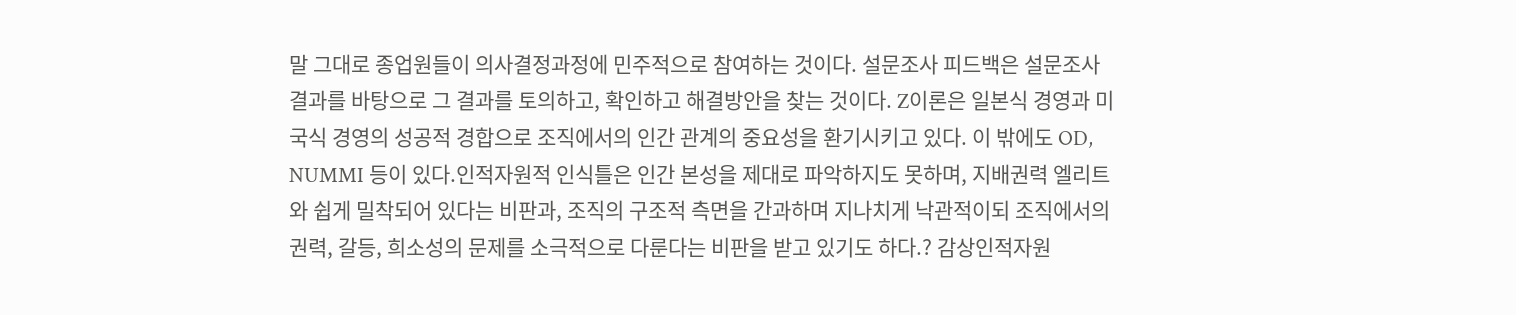말 그대로 종업원들이 의사결정과정에 민주적으로 참여하는 것이다. 설문조사 피드백은 설문조사 결과를 바탕으로 그 결과를 토의하고, 확인하고 해결방안을 찾는 것이다. Z이론은 일본식 경영과 미국식 경영의 성공적 경합으로 조직에서의 인간 관계의 중요성을 환기시키고 있다. 이 밖에도 OD, NUMMI 등이 있다.인적자원적 인식틀은 인간 본성을 제대로 파악하지도 못하며, 지배권력 엘리트와 쉽게 밀착되어 있다는 비판과, 조직의 구조적 측면을 간과하며 지나치게 낙관적이되 조직에서의 권력, 갈등, 희소성의 문제를 소극적으로 다룬다는 비판을 받고 있기도 하다.? 감상인적자원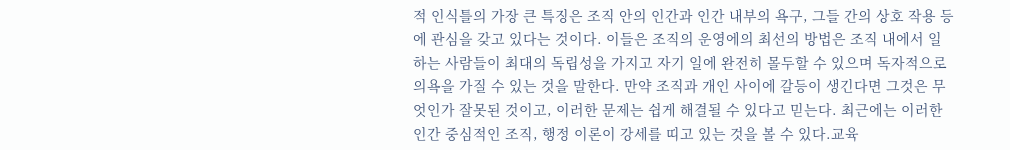적 인식틀의 가장 큰 특징은 조직 안의 인간과 인간 내부의 욕구, 그들 간의 상호 작용 등에 관심을 갖고 있다는 것이다. 이들은 조직의 운영에의 최선의 방법은 조직 내에서 일하는 사람들이 최대의 독립성을 가지고 자기 일에 완전히 몰두할 수 있으며 독자적으로 의욕을 가질 수 있는 것을 말한다. 만약 조직과 개인 사이에 갈등이 생긴다면 그것은 무엇인가 잘못된 것이고, 이러한 문제는 쉽게 해결될 수 있다고 믿는다. 최근에는 이러한 인간 중심적인 조직, 행정 이론이 강세를 띠고 있는 것을 볼 수 있다.교육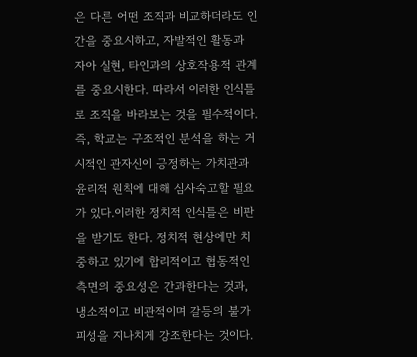은 다른 어떤 조직과 비교하더라도 인간을 중요시하고, 자발적인 활동과 자아 실현, 타인과의 상호작용적 관계를 중요시한다. 따라서 이러한 인식틀로 조직을 바라보는 것을 필수적이다. 즉, 학교는 구조적인 분석을 하는 거시적인 관자신이 긍정하는 가치관과 윤리적 원칙에 대해 심사숙고할 필요가 있다.이러한 정치적 인식틀은 비판을 받기도 한다. 정치적 현상에만 치중하고 있기에 합리적이고 협동적인 측면의 중요성은 간과한다는 것과, 냉소적이고 비관적이며 갈등의 불가피성을 지나치게 강조한다는 것이다.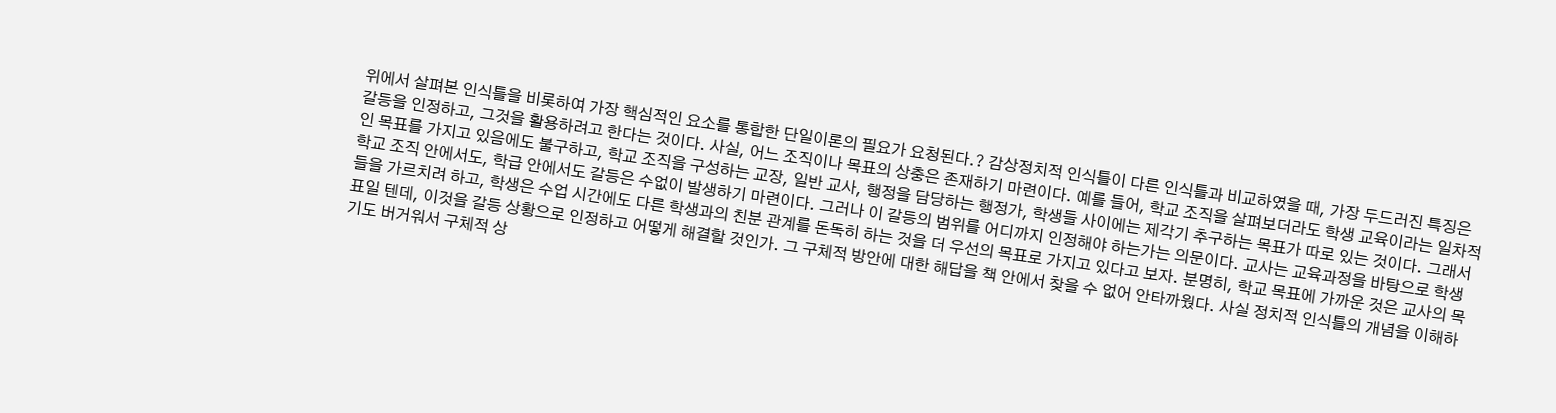위에서 살펴본 인식틀을 비롯하여 가장 핵심적인 요소를 통합한 단일이론의 필요가 요청된다.? 감상정치적 인식틀이 다른 인식틀과 비교하였을 때, 가장 두드러진 특징은 갈등을 인정하고, 그것을 활용하려고 한다는 것이다. 사실, 어느 조직이나 목표의 상충은 존재하기 마련이다. 예를 들어, 학교 조직을 살펴보더라도 학생 교육이라는 일차적인 목표를 가지고 있음에도 불구하고, 학교 조직을 구성하는 교장, 일반 교사, 행정을 담당하는 행정가, 학생들 사이에는 제각기 추구하는 목표가 따로 있는 것이다. 그래서 학교 조직 안에서도, 학급 안에서도 갈등은 수없이 발생하기 마련이다. 그러나 이 갈등의 범위를 어디까지 인정해야 하는가는 의문이다. 교사는 교육과정을 바탕으로 학생들을 가르치려 하고, 학생은 수업 시간에도 다른 학생과의 친분 관계를 돈독히 하는 것을 더 우선의 목표로 가지고 있다고 보자. 분명히, 학교 목표에 가까운 것은 교사의 목표일 텐데, 이것을 갈등 상황으로 인정하고 어떻게 해결할 것인가. 그 구체적 방안에 대한 해답을 책 안에서 찾을 수 없어 안타까웠다. 사실 정치적 인식틀의 개념을 이해하기도 버거워서 구체적 상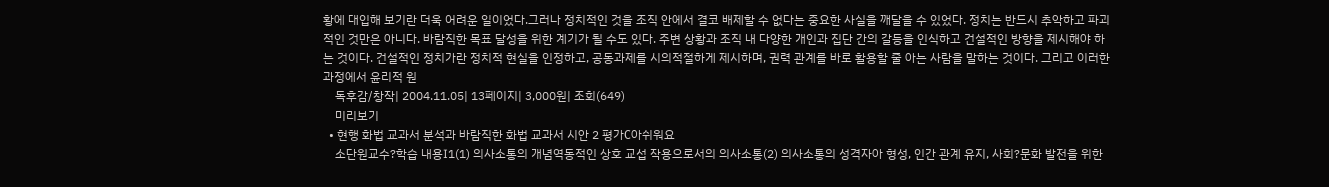황에 대입해 보기란 더욱 어려운 일이었다.그러나 정치적인 것을 조직 안에서 결코 배제할 수 없다는 중요한 사실을 깨달을 수 있었다. 정치는 반드시 추악하고 파괴적인 것만은 아니다. 바람직한 목표 달성을 위한 계기가 될 수도 있다. 주변 상황과 조직 내 다양한 개인과 집단 간의 갈등을 인식하고 건설적인 방향을 제시해야 하는 것이다. 건설적인 정치가란 정치적 현실을 인정하고, 공동과제를 시의적절하게 제시하며, 권력 관계를 바로 활용할 줄 아는 사람을 말하는 것이다. 그리고 이러한 과정에서 윤리적 원
    독후감/창작| 2004.11.05| 13페이지| 3,000원| 조회(649)
    미리보기
  • 현행 화법 교과서 분석과 바람직한 화법 교과서 시안 2 평가C아쉬워요
    소단원교수?학습 내용Ⅰ1(1) 의사소통의 개념역동적인 상호 교섭 작용으로서의 의사소통(2) 의사소통의 성격자아 형성, 인간 관계 유지, 사회?문화 발전을 위한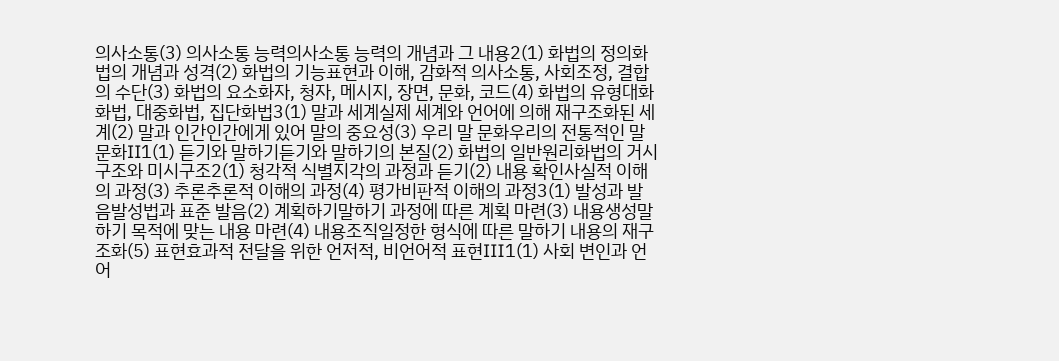의사소통(3) 의사소통 능력의사소통 능력의 개념과 그 내용2(1) 화법의 정의화법의 개념과 성격(2) 화법의 기능표현과 이해, 감화적 의사소통, 사회조정, 결합의 수단(3) 화법의 요소화자, 청자, 메시지, 장면, 문화, 코드(4) 화법의 유형대화화법, 대중화법, 집단화법3(1) 말과 세계실제 세계와 언어에 의해 재구조화된 세계(2) 말과 인간인간에게 있어 말의 중요성(3) 우리 말 문화우리의 전통적인 말 문화Ⅱ1(1) 듣기와 말하기듣기와 말하기의 본질(2) 화법의 일반원리화법의 거시구조와 미시구조2(1) 청각적 식별지각의 과정과 듣기(2) 내용 확인사실적 이해의 과정(3) 추론추론적 이해의 과정(4) 평가비판적 이해의 과정3(1) 발성과 발음발성법과 표준 발음(2) 계획하기말하기 과정에 따른 계획 마련(3) 내용생성말하기 목적에 맞는 내용 마련(4) 내용조직일정한 형식에 따른 말하기 내용의 재구조화(5) 표현효과적 전달을 위한 언저적, 비언어적 표현Ⅲ1(1) 사회 변인과 언어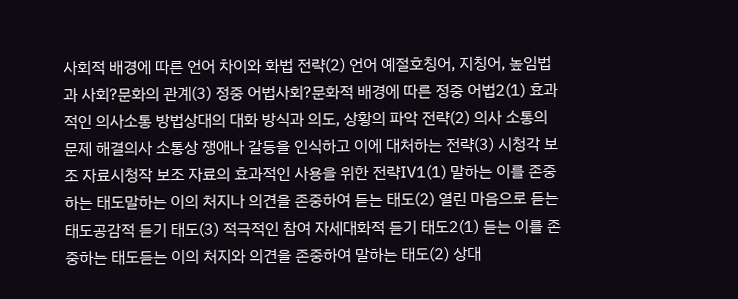사회적 배경에 따른 언어 차이와 화법 전략(2) 언어 예절호칭어, 지칭어, 높임법과 사회?문화의 관계(3) 정중 어법사회?문화적 배경에 따른 정중 어법2(1) 효과적인 의사소통 방법상대의 대화 방식과 의도, 상황의 파악 전략(2) 의사 소통의 문제 해결의사 소통상 쟁애나 갈등을 인식하고 이에 대처하는 전략(3) 시청각 보조 자료시청작 보조 자료의 효과적인 사용을 위한 전략Ⅳ1(1) 말하는 이를 존중하는 태도말하는 이의 처지나 의견을 존중하여 듣는 태도(2) 열린 마음으로 듣는 태도공감적 듣기 태도(3) 적극적인 참여 자세대화적 듣기 태도2(1) 듣는 이를 존중하는 태도듣는 이의 처지와 의견을 존중하여 말하는 태도(2) 상대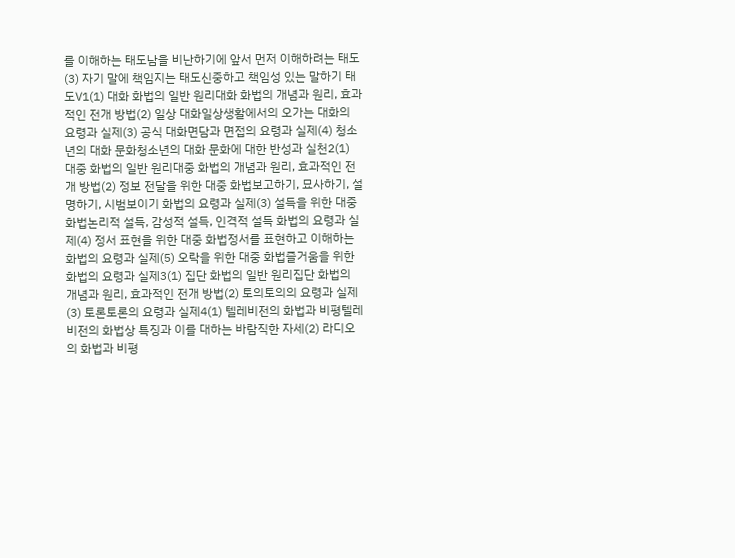를 이해하는 태도남을 비난하기에 앞서 먼저 이해하려는 태도(3) 자기 말에 책임지는 태도신중하고 책임성 있는 말하기 태도Ⅴ1(1) 대화 화법의 일반 원리대화 화법의 개념과 원리, 효과적인 전개 방법(2) 일상 대화일상생활에서의 오가는 대화의 요령과 실제(3) 공식 대화면담과 면접의 요령과 실제(4) 청소년의 대화 문화청소년의 대화 문화에 대한 반성과 실천2(1) 대중 화법의 일반 원리대중 화법의 개념과 원리, 효과적인 전개 방법(2) 정보 전달을 위한 대중 화법보고하기, 묘사하기, 설명하기, 시범보이기 화법의 요령과 실제(3) 설득을 위한 대중 화법논리적 설득, 감성적 설득, 인격적 설득 화법의 요령과 실제(4) 정서 표현을 위한 대중 화법정서를 표현하고 이해하는 화법의 요령과 실제(5) 오락을 위한 대중 화법즐거움을 위한 화법의 요령과 실제3(1) 집단 화법의 일반 원리집단 화법의 개념과 원리, 효과적인 전개 방법(2) 토의토의의 요령과 실제(3) 토론토론의 요령과 실제4(1) 텔레비전의 화법과 비평텔레비전의 화법상 특징과 이를 대하는 바람직한 자세(2) 라디오의 화법과 비평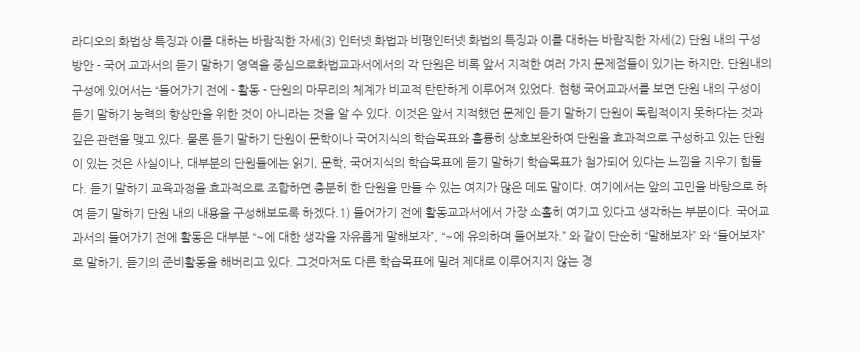라디오의 화법상 특징과 이를 대하는 바람직한 자세(3) 인터넷 화법과 비평인터넷 화법의 특징과 이를 대하는 바람직한 자세(2) 단원 내의 구성 방안 - 국어 교과서의 듣기 말하기 영역을 중심으로화법교과서에서의 각 단원은 비록 앞서 지적한 여러 가지 문제점들이 있기는 하지만, 단원내의 구성에 있어서는 “들어가기 전에 - 활동 - 단원의 마무리의 체계가 비교적 탄탄하게 이루어져 있었다. 현행 국어교과서를 보면 단원 내의 구성이 듣기 말하기 눙력의 향상만을 위한 것이 아니라는 것을 알 수 있다. 이것은 앞서 지적했던 문제인 듣기 말하기 단원이 독립적이지 못하다는 것과 깊은 관련을 맺고 있다. 물론 듣기 말하기 단원이 문학이나 국어지식의 학습목표와 훌륭히 상호보완하여 단원을 효과적으로 구성하고 있는 단원이 있는 것은 사실이나, 대부분의 단원들에는 읽기, 문학, 국어지식의 학습목표에 듣기 말하기 학습목표가 첨가되어 있다는 느낌을 지우기 힘들다. 듣기 말하기 교육과정을 효과적으로 조합하면 충분히 한 단원을 만들 수 있는 여지가 많은 데도 말이다. 여기에서는 앞의 고민을 바탕으로 하여 듣기 말하기 단원 내의 내용을 구성해보도록 하겠다.1) 들어가기 전에 활동교과서에서 가장 소홀히 여기고 있다고 생각하는 부분이다. 국어교과서의 들어가기 전에 활동은 대부분 “~에 대한 생각을 자유롭게 말해보자”, “~에 유의하며 들어보자.” 와 같이 단순히 “말해보자” 와 “들어보자”로 말하기, 듣기의 준비활동을 해버리고 있다. 그것마저도 다른 학습목표에 밀려 제대로 이루어지지 않는 경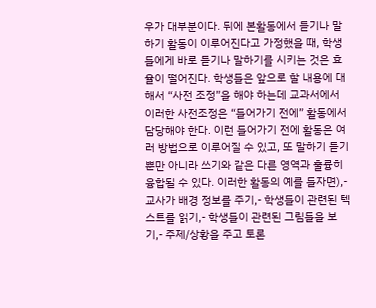우가 대부분이다. 뒤에 본활동에서 듣기나 말하기 활동이 이루어진다고 가정했을 때, 학생들에게 바로 듣기나 말하기를 시키는 것은 효율이 떨어진다. 학생들은 앞으로 할 내용에 대해서 “사전 조정”을 해야 하는데 교과서에서 이러한 사전조정은 “들어가기 전에” 활동에서 담당해야 한다. 이런 들어가기 전에 활동은 여러 방법으로 이루어질 수 있고, 또 말하기 듣기뿐만 아니라 쓰기와 같은 다른 영역과 훌륭히 융합될 수 있다. 이러한 활동의 예를 들자면),- 교사가 배경 정보를 주기,- 학생들이 관련된 텍스트를 읽기,- 학생들이 관련된 그림들을 보기,- 주제/상황을 주고 토론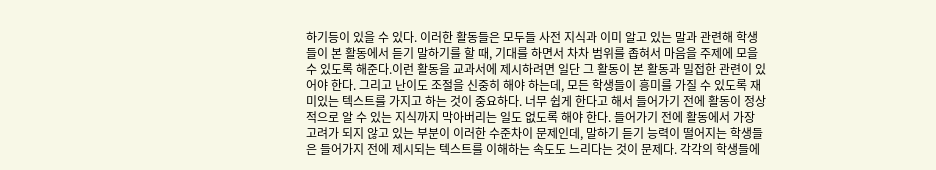하기등이 있을 수 있다. 이러한 활동들은 모두들 사전 지식과 이미 알고 있는 말과 관련해 학생들이 본 활동에서 듣기 말하기를 할 때, 기대를 하면서 차차 범위를 좁혀서 마음을 주제에 모을 수 있도록 해준다.이런 활동을 교과서에 제시하려면 일단 그 활동이 본 활동과 밀접한 관련이 있어야 한다. 그리고 난이도 조절을 신중히 해야 하는데, 모든 학생들이 흥미를 가질 수 있도록 재미있는 텍스트를 가지고 하는 것이 중요하다. 너무 쉽게 한다고 해서 들어가기 전에 활동이 정상적으로 알 수 있는 지식까지 막아버리는 일도 없도록 해야 한다. 들어가기 전에 활동에서 가장 고려가 되지 않고 있는 부분이 이러한 수준차이 문제인데, 말하기 듣기 능력이 떨어지는 학생들은 들어가지 전에 제시되는 텍스트를 이해하는 속도도 느리다는 것이 문제다. 각각의 학생들에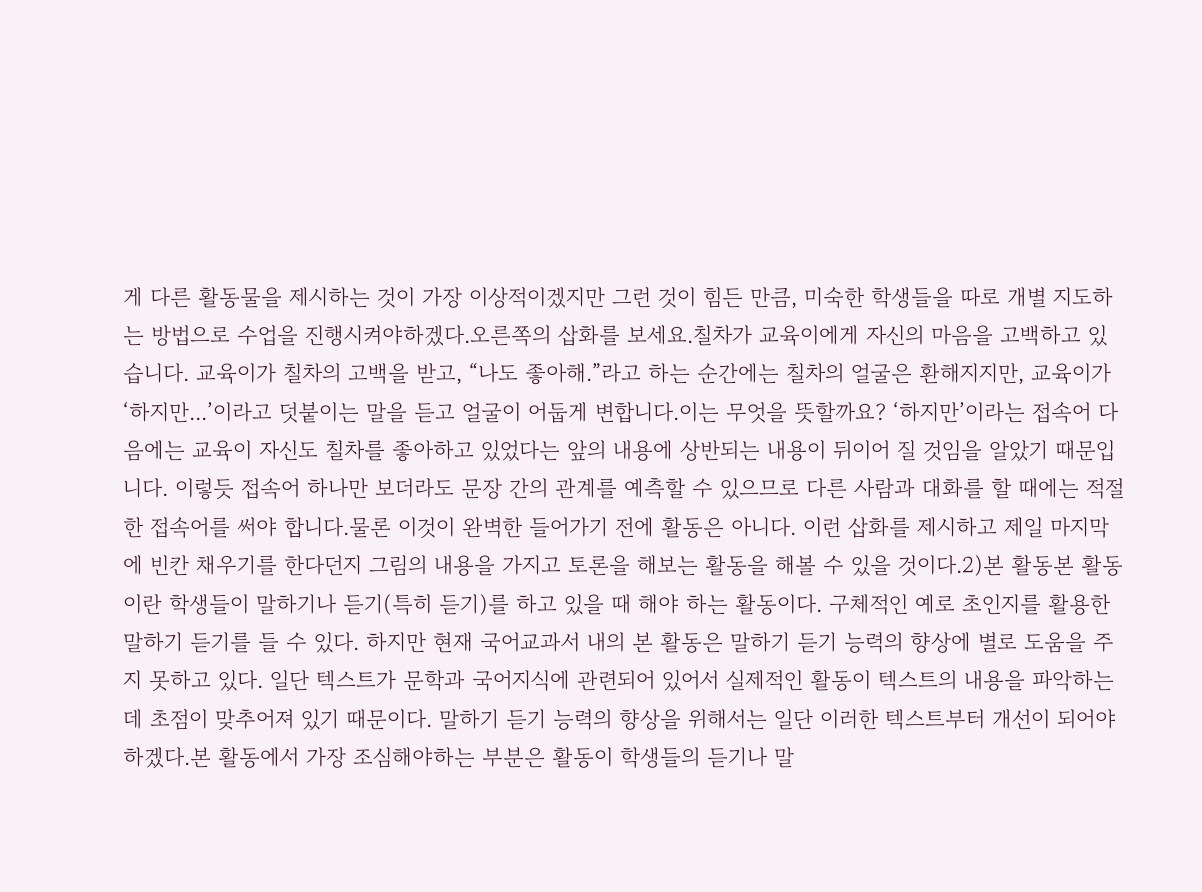게 다른 활동물을 제시하는 것이 가장 이상적이겠지만 그런 것이 힘든 만큼, 미숙한 학생들을 따로 개별 지도하는 방법으로 수업을 진행시켜야하겠다.오른쪽의 삽화를 보세요.칠차가 교육이에게 자신의 마음을 고백하고 있습니다. 교육이가 칠차의 고백을 받고, “나도 좋아해.”라고 하는 순간에는 칠차의 얼굴은 환해지지만, 교육이가 ‘하지만...’이라고 덧붙이는 말을 듣고 얼굴이 어둡게 변합니다.이는 무엇을 뜻할까요? ‘하지만’이라는 접속어 다음에는 교육이 자신도 칠차를 좋아하고 있었다는 앞의 내용에 상반되는 내용이 뒤이어 질 것임을 알았기 때문입니다. 이렇듯 접속어 하나만 보더라도 문장 간의 관계를 예측할 수 있으므로 다른 사람과 대화를 할 때에는 적절한 접속어를 써야 합니다.물론 이것이 완벽한 들어가기 전에 활동은 아니다. 이런 삽화를 제시하고 제일 마지막에 빈칸 채우기를 한다던지 그림의 내용을 가지고 토론을 해보는 활동을 해볼 수 있을 것이다.2)본 활동본 활동이란 학생들이 말하기나 듣기(특히 듣기)를 하고 있을 때 해야 하는 활동이다. 구체적인 예로 초인지를 활용한 말하기 듣기를 들 수 있다. 하지만 현재 국어교과서 내의 본 활동은 말하기 듣기 능력의 향상에 별로 도움을 주지 못하고 있다. 일단 텍스트가 문학과 국어지식에 관련되어 있어서 실제적인 활동이 텍스트의 내용을 파악하는데 초점이 맞추어져 있기 때문이다. 말하기 듣기 능력의 향상을 위해서는 일단 이러한 텍스트부터 개선이 되어야 하겠다.본 활동에서 가장 조심해야하는 부분은 활동이 학생들의 듣기나 말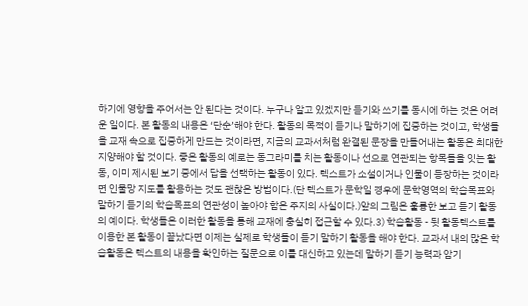하기에 영향을 주어서는 안 된다는 것이다. 누구나 알고 있겠지만 듣기와 쓰기를 동시에 하는 것은 어려운 일이다. 본 활동의 내용은 ‘단순’해야 한다. 활동의 목적이 듣기나 말하기에 집중하는 것이고, 학생들을 교재 속으로 집중하게 만드는 것이라면, 지금의 교과서처럼 완결된 문장을 만들어내는 활동은 최대한 지양해야 할 것이다. 좋은 활동의 예로는 동그라미를 치는 활동이나 선으로 연관되는 항목들을 잇는 활동, 이미 제시된 보기 중에서 답을 선택하는 활동이 있다. 텍스트가 소설이거나 인물이 등장하는 것이라면 인물망 지도를 활용하는 것도 괜찮은 방법이다.(단 텍스트가 문학일 경우에 문학영역의 학습목표와 말하기 듣기의 학습목표의 연관성이 높아야 함은 주지의 사실이다.)앞의 그림은 훌륭한 보고 듣기 활동의 예이다. 학생들은 이러한 활동을 통해 교재에 충실히 접근할 수 있다.3) 학습활동 - 뒷 활동텍스트를 이용한 본 활동이 끝났다면 이제는 실제로 학생들이 듣기 말하기 활동을 해야 한다. 교과서 내의 많은 학습활동은 텍스트의 내용을 확인하는 질문으로 이를 대신하고 있는데 말하기 듣기 능력과 암기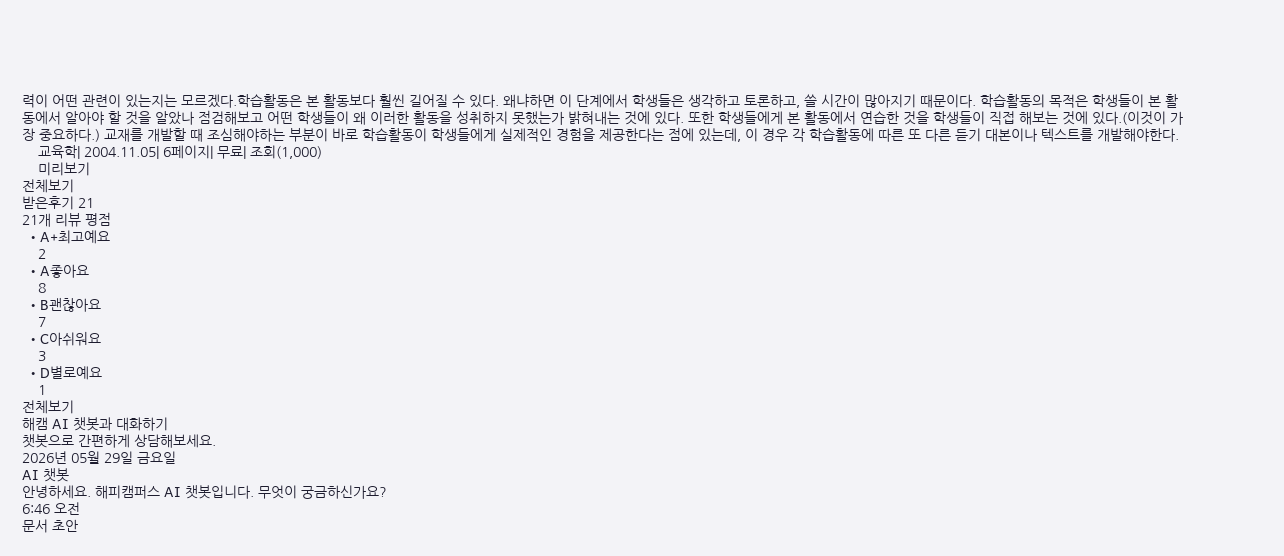력이 어떤 관련이 있는지는 모르겠다.학습활동은 본 활동보다 훨씬 길어질 수 있다. 왜냐하면 이 단계에서 학생들은 생각하고 토론하고, 쓸 시간이 많아지기 때문이다. 학습활동의 목적은 학생들이 본 활동에서 알아야 할 것을 알았나 점검해보고 어떤 학생들이 왜 이러한 활동을 성취하지 못했는가 밝혀내는 것에 있다. 또한 학생들에게 본 활동에서 연습한 것을 학생들이 직접 해보는 것에 있다.(이것이 가장 중요하다.) 교재를 개발할 때 조심해야하는 부분이 바로 학습활동이 학생들에게 실제적인 경험을 제공한다는 점에 있는데, 이 경우 각 학습활동에 따른 또 다른 듣기 대본이나 텍스트를 개발해야한다.
    교육학| 2004.11.05| 6페이지| 무료| 조회(1,000)
    미리보기
전체보기
받은후기 21
21개 리뷰 평점
  • A+최고예요
    2
  • A좋아요
    8
  • B괜찮아요
    7
  • C아쉬워요
    3
  • D별로예요
    1
전체보기
해캠 AI 챗봇과 대화하기
챗봇으로 간편하게 상담해보세요.
2026년 05월 29일 금요일
AI 챗봇
안녕하세요. 해피캠퍼스 AI 챗봇입니다. 무엇이 궁금하신가요?
6:46 오전
문서 초안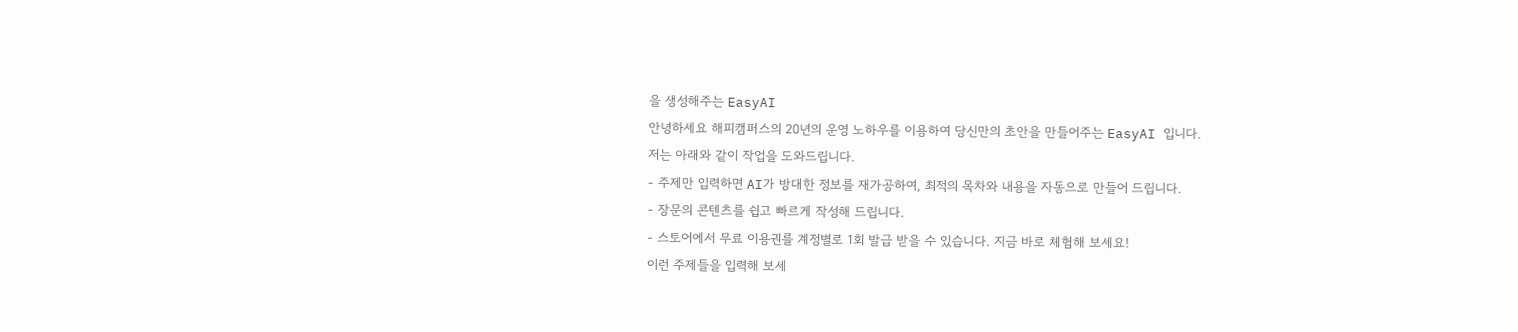을 생성해주는 EasyAI
안녕하세요 해피캠퍼스의 20년의 운영 노하우를 이용하여 당신만의 초안을 만들어주는 EasyAI 입니다.
저는 아래와 같이 작업을 도와드립니다.
- 주제만 입력하면 AI가 방대한 정보를 재가공하여, 최적의 목차와 내용을 자동으로 만들어 드립니다.
- 장문의 콘텐츠를 쉽고 빠르게 작성해 드립니다.
- 스토어에서 무료 이용권를 계정별로 1회 발급 받을 수 있습니다. 지금 바로 체험해 보세요!
이런 주제들을 입력해 보세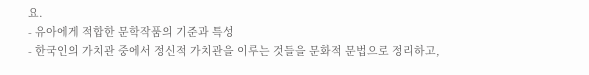요.
- 유아에게 적합한 문학작품의 기준과 특성
- 한국인의 가치관 중에서 정신적 가치관을 이루는 것들을 문화적 문법으로 정리하고,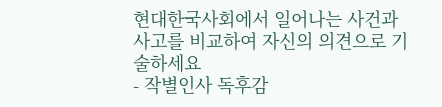현대한국사회에서 일어나는 사건과 사고를 비교하여 자신의 의견으로 기술하세요
- 작별인사 독후감